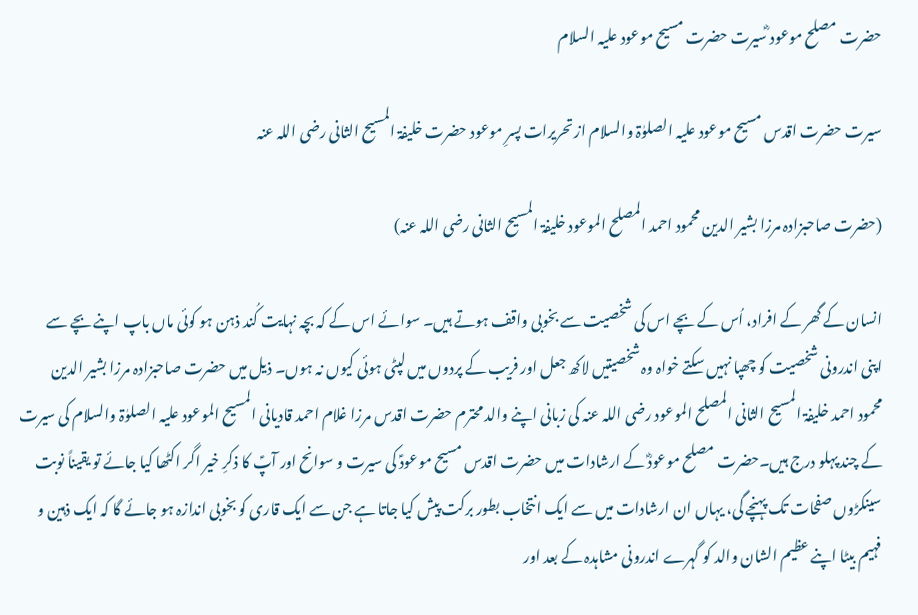حضرت مصلح موعود ؓسیرت حضرت مسیح موعود علیہ السلام

سیرت حضرت اقدس مسیح موعود علیہ الصلوٰۃ والسلام از تحریرات پسرِ موعود حضرت خلیفۃ المسیح الثانی رضی اللہ عنہ

(حضرت صاحبزادہ مرزا بشیر الدین محمود احمد المصلح الموعود خلیفۃ المسیح الثانی رضی اللہ عنہ)

انسان کے گھر کے افراد، اُس کے بچے اس کی شخصیت سے بخوبی واقف ہوتے ہیں۔ سوائے اس کے کہ بچہ نہایت کُند ذہن ہو کوئی ماں باپ اپنے بچے سے اپنی اندرونی شخصیت کو چھپا نہیں سکتے خواہ وہ شخصیتیں لاکھ جعل اور فریب کے پردوں میں لپٹی ہوئی کیوں نہ ہوں۔ ذیل میں حضرت صاحبزادہ مرزا بشیر الدین محمود احمد خلیفۃ المسیح الثانی المصلح الموعود رضی اللہ عنہ کی زبانی اپنے والد محترم حضرت اقدس مرزا غلام احمد قادیانی المسیح الموعود علیہ الصلوٰۃ والسلام کی سیرت کے چند پہلو درج ہیں۔حضرت مصلح موعودؓ کے ارشادات میں حضرت اقدس مسیح موعودؑ کی سیرت و سوانح اور آپؑ کا ذکرِ خیر اگر اکٹھا کیا جائے تو یقیناً نوبت سینکڑوں صفحات تک پہنچے گی، یہاں ان ارشادات میں سے ایک انتخاب بطور برکت پیش کیا جاتا ہے جن سے ایک قاری کو بخوبی اندازہ ہو جائے گا کہ ایک ذہین و فہیم بیٹا اپنے عظیم الشان والد کو گہرے اندرونی مشاہدہ کے بعد اور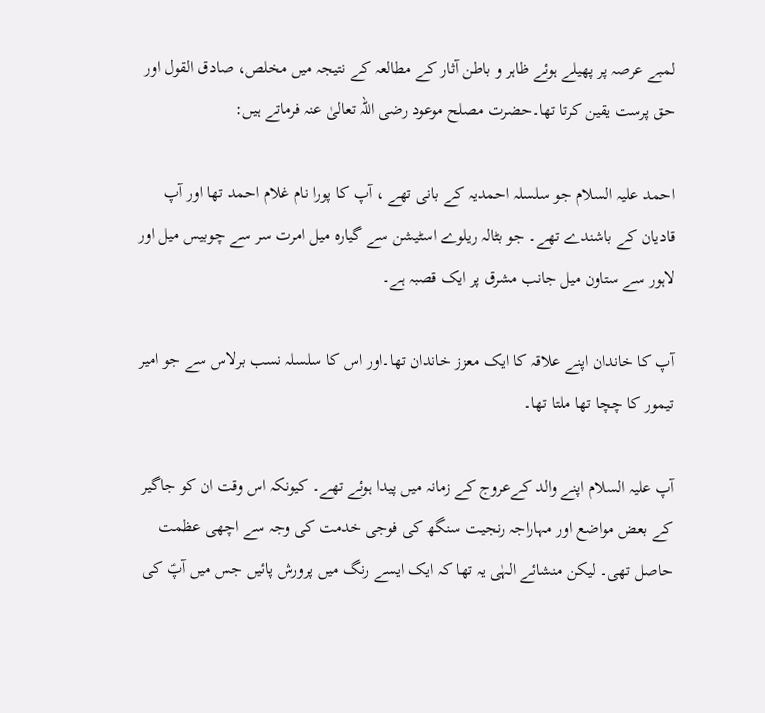لمبے عرصہ پر پھیلے ہوئے ظاہر و باطن آثار کے مطالعہ کے نتیجہ میں مخلص، صادق القول اور حق پرست یقین کرتا تھا۔حضرت مصلح موعود رضی اللہ تعالیٰ عنہ فرماتے ہیں:

احمد علیہ السلام جو سلسلہ احمدیہ کے بانی تھے ، آپ کا پورا نام غلام احمد تھا اور آپ قادیان کے باشندے تھے۔ جو بٹالہ ریلوے اسٹیشن سے گیارہ میل امرت سر سے چوبیس میل اور لاہور سے ستاون میل جانب مشرق پر ایک قصبہ ہے۔

آپ کا خاندان اپنے علاقہ کا ایک معزز خاندان تھا۔اور اس کا سلسلہ نسب برلاس سے جو امیر تیمور کا چچا تھا ملتا تھا۔

آپ علیہ السلام اپنے والد کےعروج کے زمانہ میں پیدا ہوئے تھے۔ کیونکہ اس وقت ان کو جاگیر کے بعض مواضع اور مہاراجہ رنجیت سنگھ کی فوجی خدمت کی وجہ سے اچھی عظمت حاصل تھی۔ لیکن منشائے الہٰی یہ تھا کہ ایک ایسے رنگ میں پرورش پائیں جس میں آپؑ کی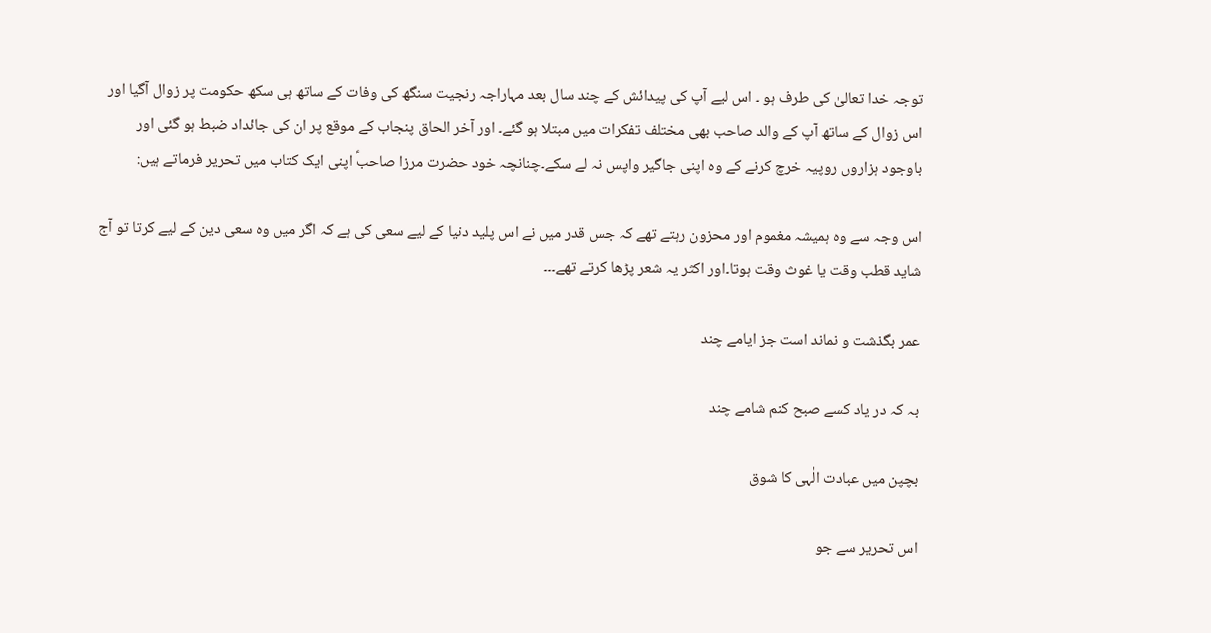توجہ خدا تعالیٰ کی طرف ہو ۔ اس لیے آپ کی پیدائش کے چند سال بعد مہاراجہ رنجیت سنگھ کی وفات کے ساتھ ہی سکھ حکومت پر زوال آگیا اور اس زوال کے ساتھ آپ کے والد صاحب بھی مختلف تفکرات میں مبتلا ہو گئے۔ اور آخر الحاق پنجاب کے موقع پر ان کی جائداد ضبط ہو گئی اور باوجود ہزاروں روپیہ خرچ کرنے کے وہ اپنی جاگیر واپس نہ لے سکے۔چنانچہ خود حضرت مرزا صاحبؑ اپنی ایک کتاب میں تحریر فرماتے ہیں:

اس وجہ سے وہ ہمیشہ مغموم اور محزون رہتے تھے کہ جس قدر میں نے اس پلید دنیا کے لیے سعی کی ہے کہ اگر میں وہ سعی دین کے لیے کرتا تو آج شاید قطب وقت یا غوث وقت ہوتا۔اور اکثر یہ شعر پڑھا کرتے تھے۔۔۔

عمر بگذشت و نماند است جز ایامے چند

بہ کہ در یاد کسے صبح کنم شامے چند

بچپن میں عبادت الٰہی کا شوق

اس تحریر سے جو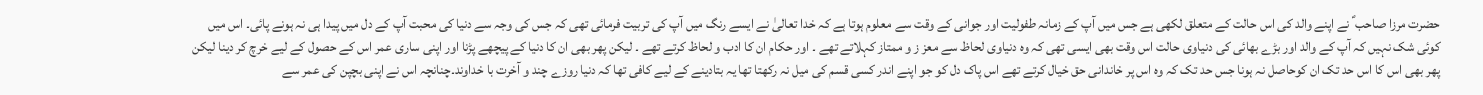حضرت مرزا صاحب ؑ نے اپنے والد کی اس حالت کے متعلق لکھی ہے جس میں آپ کے زمانہ طفولیت اور جوانی کے وقت سے معلوم ہوتا ہے کہ خدا تعالیٰ نے ایسے رنگ میں آپ کی تربیت فرمائی تھی کہ جس کی وجہ سے دنیا کی محبت آپ کے دل میں پیدا ہی نہ ہونے پائی۔ اس میں کوئی شک نہیں کہ آپ کے والد اور بڑے بھائی کی دنیاوی حالت اس وقت بھی ایسی تھی کہ وہ دنیاوی لحاظ سے معز ز و ممتاز کہلاتے تھے ۔ اور حکام ان کا ادب و لحاظ کرتے تھے ۔ لیکن پھر بھی ان کا دنیا کے پیچھے پڑنا اور اپنی ساری عمر اس کے حصول کے لیے خرچ کر دینا لیکن پھر بھی اس کا اس حد تک ان کوحاصل نہ ہونا جس حد تک کہ وہ اس پر خاندانی حق خیال کرتے تھے اس پاک دل کو جو اپنے اندر کسی قسم کی میل نہ رکھتا تھا یہ بتادینے کے لیے کافی تھا کہ دنیا روزے چند و آخرت با خداوند۔چنانچہ اس نے اپنی بچپن کی عمر سے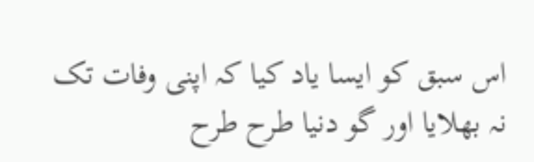اس سبق کو ایسا یاد کیا کہ اپنی وفات تک نہ بھلایا اور گو دنیا طرح طرح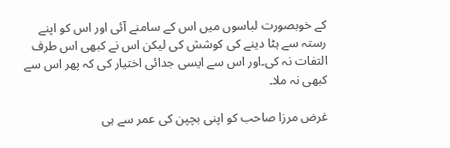کے خوبصورت لباسوں میں اس کے سامنے آئی اور اس کو اپنے رستہ سے ہٹا دینے کی کوشش کی لیکن اس نے کبھی اس طرف التفات نہ کی۔اور اس سے ایسی جدائی اختیار کی کہ پھر اس سے کبھی نہ ملا۔

غرض مرزا صاحب کو اپنی بچپن کی عمر سے ہی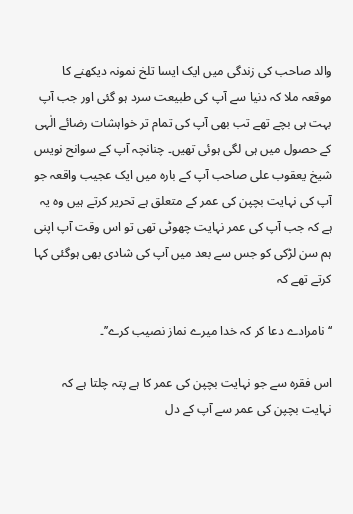والد صاحب کی زندگی میں ایک ایسا تلخ نمونہ دیکھنے کا موقعہ ملا کہ دنیا سے آپ کی طبیعت سرد ہو گئی اور جب آپ بہت ہی بچے تھے تب بھی آپ کی تمام تر خواہشات رضائے الٰہی کے حصول میں ہی لگی ہوئی تھیں۔ چنانچہ آپ کے سوانح نویس شیخ یعقوب علی صاحب آپ کے بارہ میں ایک عجیب واقعہ جو آپ کی نہایت بچپن کی عمر کے متعلق ہے تحریر کرتے ہیں وہ یہ ہے کہ جب آپ کی عمر نہایت چھوٹی تھی تو اس وقت آپ اپنی ہم سن لڑکی کو جس سے بعد میں آپ کی شادی بھی ہوگئی کہا کرتے تھے کہ

‘‘نامرادے دعا کر کہ خدا میرے نماز نصیب کرے’’۔

اس فقرہ سے جو نہایت بچپن کی عمر کا ہے پتہ چلتا ہے کہ نہایت بچپن کی عمر سے آپ کے دل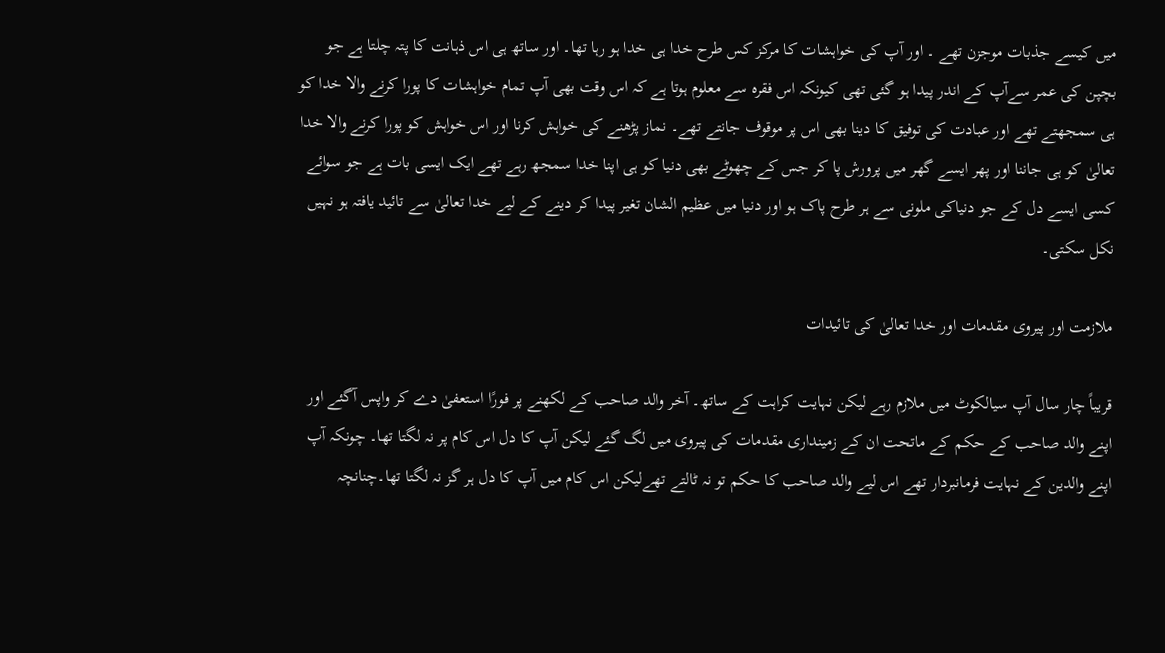میں کیسے جذبات موجزن تھے ۔ اور آپ کی خواہشات کا مرکز کس طرح خدا ہی خدا ہو رہا تھا۔ اور ساتھ ہی اس ذہانت کا پتہ چلتا ہے جو بچپن کی عمر سےآپ کے اندر پیدا ہو گئی تھی کیونکہ اس فقرہ سے معلوم ہوتا ہے کہ اس وقت بھی آپ تمام خواہشات کا پورا کرنے والا خدا کو ہی سمجھتے تھے اور عبادت کی توفیق کا دینا بھی اس پر موقوف جانتے تھے۔ نماز پڑھنے کی خواہش کرنا اور اس خواہش کو پورا کرنے والا خدا تعالیٰ کو ہی جاننا اور پھر ایسے گھر میں پرورش پا کر جس کے چھوٹے بھی دنیا کو ہی اپنا خدا سمجھ رہے تھے ایک ایسی بات ہے جو سوائے کسی ایسے دل کے جو دنیاکی ملونی سے ہر طرح پاک ہو اور دنیا میں عظیم الشان تغیر پیدا کر دینے کے لیے خدا تعالیٰ سے تائید یافتہ ہو نہیں نکل سکتی۔

ملازمت اور پیروی مقدمات اور خدا تعالیٰ کی تائیدات

قریباً چار سال آپ سیالکوٹ میں ملازم رہے لیکن نہایت کراہت کے ساتھ۔ آخر والد صاحب کے لکھنے پر فورًا استعفیٰ دے کر واپس آگئے اور اپنے والد صاحب کے حکم کے ماتحت ان کے زمینداری مقدمات کی پیروی میں لگ گئے لیکن آپ کا دل اس کام پر نہ لگتا تھا۔ چونکہ آپ اپنے والدین کے نہایت فرمانبردار تھے اس لیے والد صاحب کا حکم تو نہ ٹالتے تھےلیکن اس کام میں آپ کا دل ہر گز نہ لگتا تھا۔چنانچہ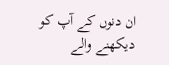ان دنوں کے آپ کو دیکھنے والے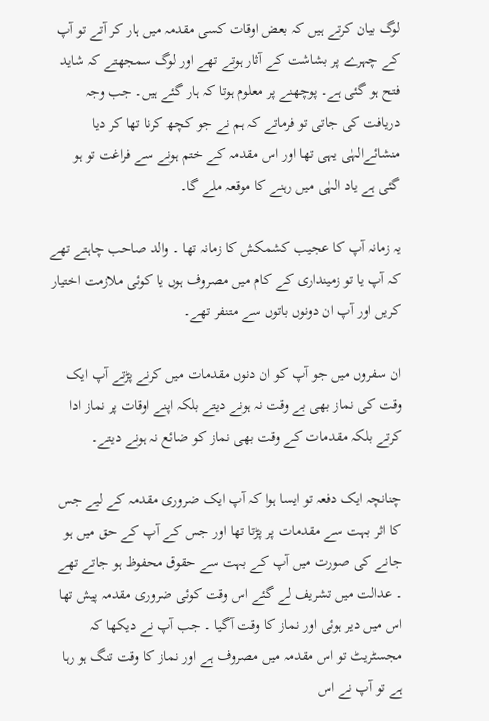لوگ بیان کرتے ہیں کہ بعض اوقات کسی مقدمہ میں ہار کر آتے تو آپ کے چہرے پر بشاشت کے آثار ہوتے تھے اور لوگ سمجھتے کہ شاید فتح ہو گئی ہے۔ پوچھنے پر معلوم ہوتا کہ ہار گئے ہیں۔ جب وجہ دریافت کی جاتی تو فرماتے کہ ہم نے جو کچھ کرنا تھا کر دیا منشائےالہٰی یہی تھا اور اس مقدمہ کے ختم ہونے سے فراغت تو ہو گئی ہے یاد الہٰی میں رہنے کا موقعہ ملے گا۔

یہ زمانہ آپ کا عجیب کشمکش کا زمانہ تھا ۔ والد صاحب چاہتے تھے کہ آپ یا تو زمینداری کے کام میں مصروف ہوں یا کوئی ملازمت اختیار کریں اور آپ ان دونوں باتوں سے متنفر تھے۔

ان سفروں میں جو آپ کو ان دنوں مقدمات میں کرنے پڑتے آپ ایک وقت کی نماز بھی بے وقت نہ ہونے دیتے بلکہ اپنے اوقات پر نماز ادا کرتے بلکہ مقدمات کے وقت بھی نماز کو ضائع نہ ہونے دیتے۔

چنانچہ ایک دفعہ تو ایسا ہوا کہ آپ ایک ضروری مقدمہ کے لیے جس کا اثر بہت سے مقدمات پر پڑتا تھا اور جس کے آپ کے حق میں ہو جانے کی صورت میں آپ کے بہت سے حقوق محفوظ ہو جاتے تھے ۔ عدالت میں تشریف لے گئے اس وقت کوئی ضروری مقدمہ پیش تھا اس میں دیر ہوئی اور نماز کا وقت آگیا ۔ جب آپ نے دیکھا کہ مجسٹریٹ تو اس مقدمہ میں مصروف ہے اور نماز کا وقت تنگ ہو رہا ہے تو آپ نے اس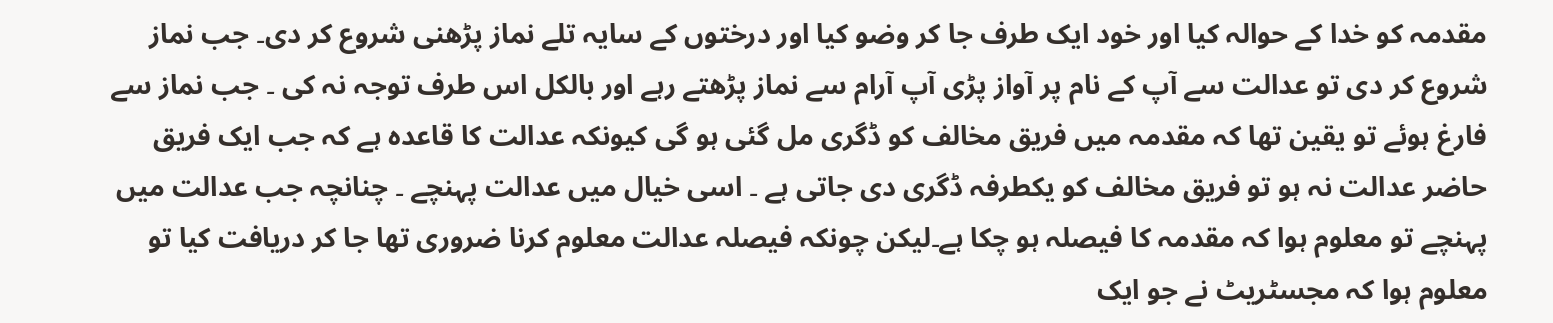مقدمہ کو خدا کے حوالہ کیا اور خود ایک طرف جا کر وضو کیا اور درختوں کے سایہ تلے نماز پڑھنی شروع کر دی۔ جب نماز شروع کر دی تو عدالت سے آپ کے نام پر آواز پڑی آپ آرام سے نماز پڑھتے رہے اور بالکل اس طرف توجہ نہ کی ۔ جب نماز سے فارغ ہوئے تو یقین تھا کہ مقدمہ میں فریق مخالف کو ڈگری مل گئی ہو گی کیونکہ عدالت کا قاعدہ ہے کہ جب ایک فریق حاضر عدالت نہ ہو تو فریق مخالف کو یکطرفہ ڈگری دی جاتی ہے ۔ اسی خیال میں عدالت پہنچے ۔ چنانچہ جب عدالت میں پہنچے تو معلوم ہوا کہ مقدمہ کا فیصلہ ہو چکا ہے۔لیکن چونکہ فیصلہ عدالت معلوم کرنا ضروری تھا جا کر دریافت کیا تو معلوم ہوا کہ مجسٹریٹ نے جو ایک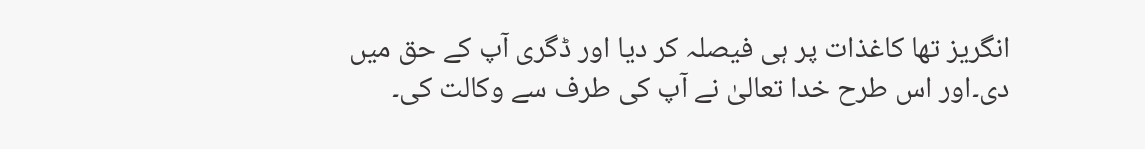انگریز تھا کاغذات پر ہی فیصلہ کر دیا اور ڈگری آپ کے حق میں دی۔اور اس طرح خدا تعالیٰ نے آپ کی طرف سے وکالت کی۔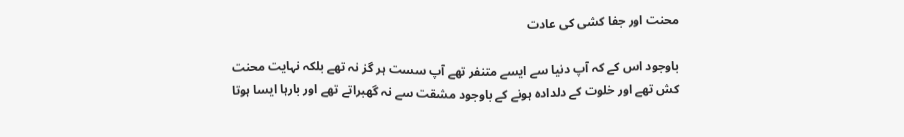محنت اور جفا کشی کی عادت

باوجود اس کے کہ آپ دنیا سے ایسے متنفر تھے آپ سست ہر گز نہ تھے بلکہ نہایت محنت کش تھے اور خلوت کے دلدادہ ہونے کے باوجود مشقت سے نہ گھبراتے تھے اور بارہا ایسا ہوتا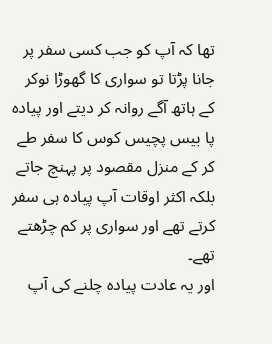تھا کہ آپ کو جب کسی سفر پر جانا پڑتا تو سواری کا گھوڑا نوکر کے ہاتھ آگے روانہ کر دیتے اور پیادہ پا بیس پچیس کوس کا سفر طے کر کے منزل مقصود پر پہنچ جاتے بلکہ اکثر اوقات آپ پیادہ ہی سفر کرتے تھے اور سواری پر کم چڑھتے تھے۔
اور یہ عادت پیادہ چلنے کی آپ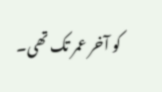کو آخر عمر تک تھی۔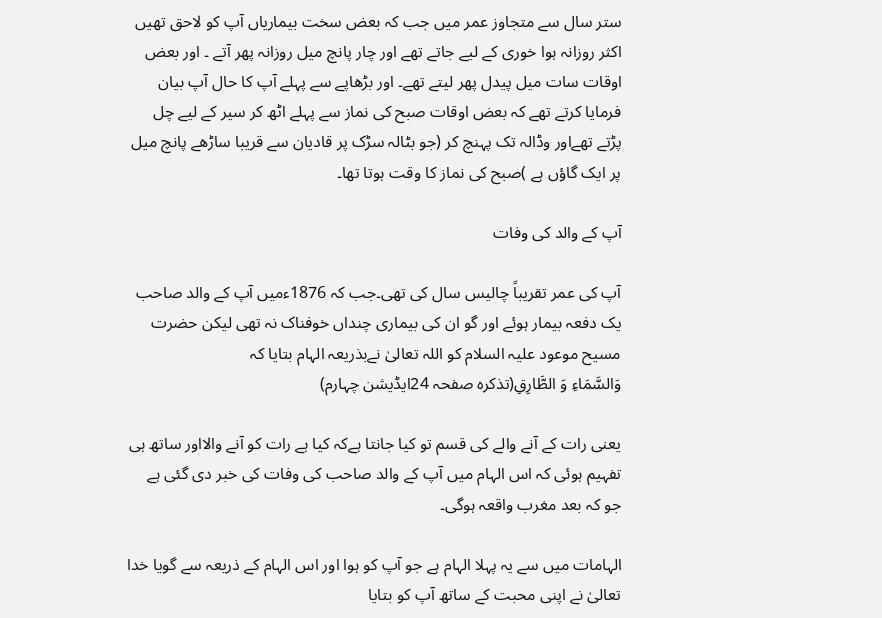ستر سال سے متجاوز عمر میں جب کہ بعض سخت بیماریاں آپ کو لاحق تھیں اکثر روزانہ ہوا خوری کے لیے جاتے تھے اور چار پانچ میل روزانہ پھر آتے ۔ اور بعض اوقات سات میل پیدل پھر لیتے تھے۔ اور بڑھاپے سے پہلے آپ کا حال آپ بیان فرمایا کرتے تھے کہ بعض اوقات صبح کی نماز سے پہلے اٹھ کر سیر کے لیے چل پڑتے تھےاور وڈالہ تک پہنچ کر (جو بٹالہ سڑک پر قادیان سے قریبا ساڑھے پانچ میل پر ایک گاؤں ہے )صبح کی نماز کا وقت ہوتا تھا۔

آپ کے والد کی وفات

آپ کی عمر تقریباً چالیس سال کی تھی۔جب کہ 1876ءمیں آپ کے والد صاحب یک دفعہ بیمار ہوئے اور گو ان کی بیماری چنداں خوفناک نہ تھی لیکن حضرت مسیح موعود علیہ السلام کو اللہ تعالیٰ نےبذریعہ الہام بتایا کہ
وَالسَّمَاءِ وَ الطَّارِقِ(تذکرہ صفحہ 24ایڈیشن چہارم)

یعنی رات کے آنے والے کی قسم تو کیا جانتا ہےکہ کیا ہے رات کو آنے والااور ساتھ ہی تفہیم ہوئی کہ اس الہام میں آپ کے والد صاحب کی وفات کی خبر دی گئی ہے جو کہ بعد مغرب واقعہ ہوگی۔

الہامات میں سے یہ پہلا الہام ہے جو آپ کو ہوا اور اس الہام کے ذریعہ سے گویا خدا تعالیٰ نے اپنی محبت کے ساتھ آپ کو بتایا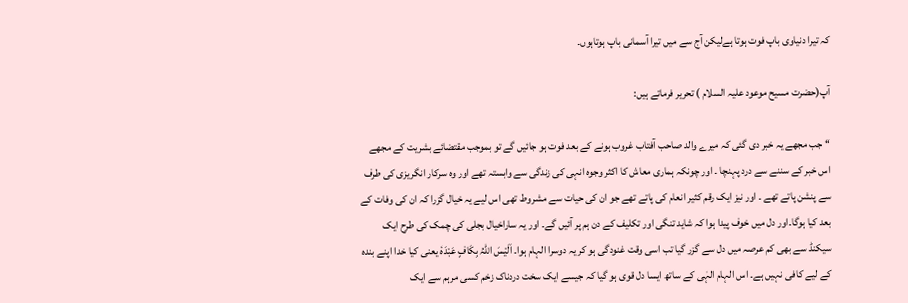کہ تیرا دنیاوی باپ فوت ہوتا ہےلیکن آج سے میں تیرا آسمانی باپ ہوتاہوں۔

آپ(حضرت مسیح موعود علیہ السلام ) تحریر فرماتے ہیں:

‘‘ جب مجھے یہ خبر دی گئی کہ میرے والد صاحب آفتاب غروب ہونے کے بعد فوت ہو جائیں گے تو بموجب مقتضائے بشریت کے مجھے اس خبر کے سننے سے درد پہنچا ۔ اور چونکہ ہماری معاش کا اکثر وجوہ انہی کی زندگی سے وابستہ تھے اور وہ سرکار انگریزی کی طرف سے پنشن پاتے تھے ۔ اور نیز ایک رقم کثیر انعام کی پاتے تھے جو ان کی حیات سے مشروط تھی اس لیے یہ خیال گزرا کہ ان کی وفات کے بعد کیا ہوگا۔اور دل میں خوف پیدا ہوا کہ شاید تنگی اور تکلیف کے دن ہم پر آئیں گے۔ اور یہ ساراخیال بجلی کی چمک کی طرح ایک سیکنڈ سے بھی کم عرصہ میں دل سے گزر گیا تب اسی وقت غنودگی ہو کر یہ دوسرا الہام ہوا۔ اَلَیْسَ اللّٰہُ بِکَافٍ عَبْدَہٗ یعنی کیا خدا اپنے بندہ کے لیے کافی نہیں ہے۔ اس الہام الہٰی کے ساتھ ایسا دل قوی ہو گیا کہ جیسے ایک سخت دردناک زخم کسی مرہم سے ایک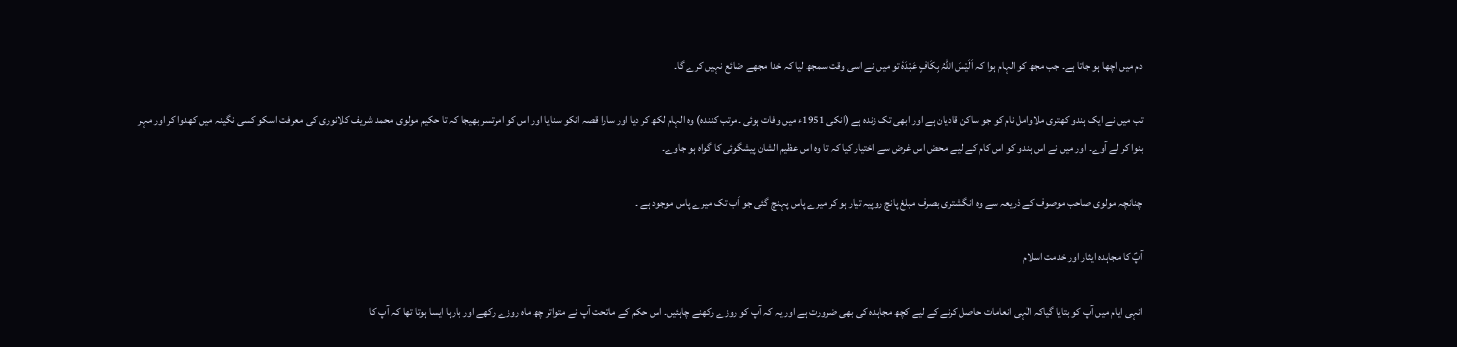دم میں اچھا ہو جاتا ہے۔ جب مجھ کو الہام ہوا کہ اَلَیْسَ اللّٰہُ بِکَافٍ عَبْدَہٗ تو میں نے اسی وقت سمجھ لیا کہ خدا مجھے ضائع نہیں کرے گا۔

تب میں نے ایک ہندو کھتری ملاوامل نام کو جو ساکن قادیان ہے اور ابھی تک زندہ ہے (انکی 1951ء میں وفات ہوئی ۔مرتب کنندہ) وہ الہام لکھ کر دیا اور سارا قصہ انکو سنایا اور اس کو امرتسر بھیجا کہ تا حکیم مولوی محمد شریف کلانوری کی معرفت اسکو کسی نگینہ میں کھدوا کر اور مہر بنوا کر لے آوے۔ اور میں نے اس ہندو کو اس کام کے لیے محض اس غرض سے اختیار کیا کہ تا وہ اس عظیم الشان پیشگوئی کا گواہ ہو جاوے۔

چنانچہ مولوی صاحب موصوف کے ذریعہ سے وہ انگشتری بصرف مبلغ پانچ روپیہ تیار ہو کر میرے پاس پہنچ گئی جو اَب تک میرے پاس موجود ہے ۔

آپؑ کا مجاہدہ ایثار اور خدمت اسلام

انہی ایام میں آپ کو بتایا گیاکہ الٰہی انعامات حاصل کرنے کے لیے کچھ مجاہدہ کی بھی ضرورت ہے اور یہ کہ آپ کو روزے رکھنے چاہئیں۔ اس حکم کے ماتحت آپ نے متواتر چھ ماہ روزے رکھے اور بارہا ایسا ہوتا تھا کہ آپ کا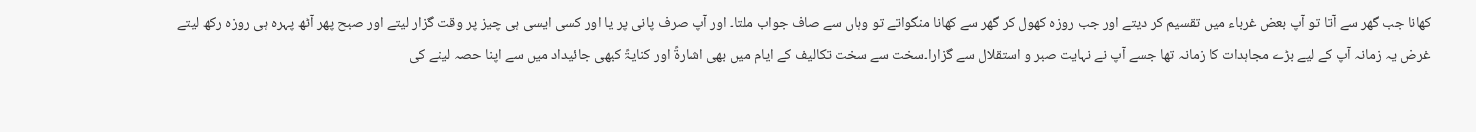کھانا جب گھر سے آتا تو آپ بعض غرباء میں تقسیم کر دیتے اور جب روزہ کھول کر گھر سے کھانا منگواتے تو وہاں سے صاف جواب ملتا۔ اور آپ صرف پانی پر یا اور کسی ایسی ہی چیز پر وقت گزار لیتے اور صبح پھر آٹھ پہرہ ہی روزہ رکھ لیتے غرض یہ زمانہ آپ کے لیے بڑے مجاہدات کا زمانہ تھا جسے آپ نے نہایت صبر و استقلال سے گزارا۔سخت سے سخت تکالیف کے ایام میں بھی اشارۃً اور کنایۃً کبھی جائیداد میں سے اپنا حصہ لینے کی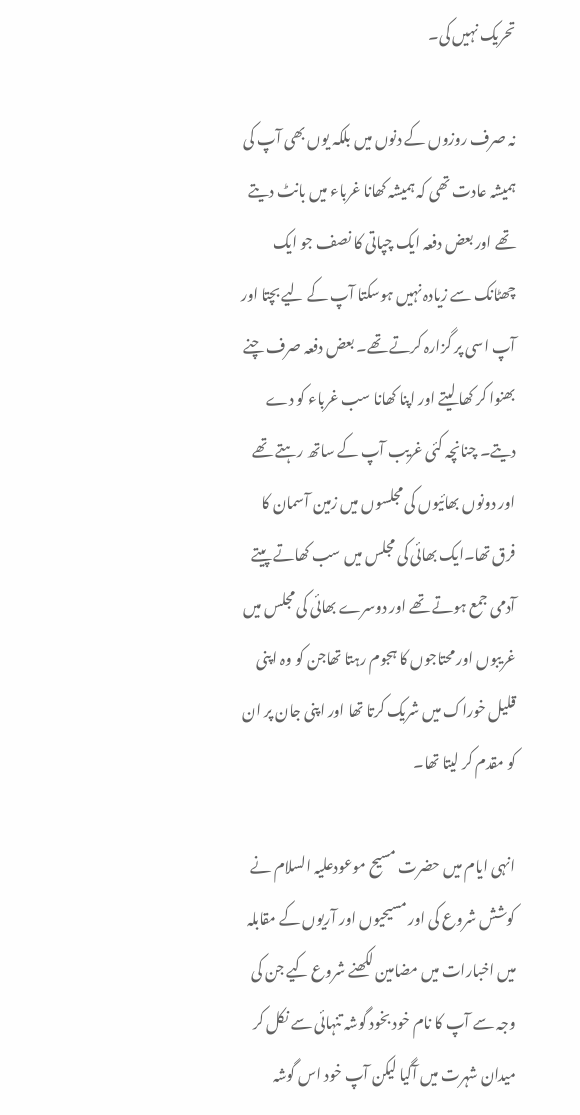تحریک نہیں کی۔

نہ صرف روزوں کے دنوں میں بلکہ یوں بھی آپ کی ہمیشہ عادت تھی کہ ہمیشہ کھانا غرباء میں بانٹ دیتے تھے اور بعض دفعہ ایک چپاتی کا نصف جو ایک چھٹانک سے زیادہ نہیں ہوسکتا آپ کے لیے بچتا اور آپ اسی پر گزارہ کرتے تھے۔ بعض دفعہ صرف چنے بھنوا کر کھا لیتے اور اپنا کھانا سب غرباء کو دے دیتے۔ چنانچہ کئی غریب آپ کے ساتھ رہتے تھے اور دونوں بھائیوں کی مجلسوں میں زمین آسمان کا فرق تھا۔ایک بھائی کی مجلس میں سب کھاتے پیتے آدمی جمع ہوتے تھے اور دوسرے بھائی کی مجلس میں غریبوں اور محتاجوں کا ہجوم رہتا تھاجن کو وہ اپنی قلیل خوراک میں شریک کرتا تھا اور اپنی جان پر ان کو مقدم کر لیتا تھا۔

انہی ایام میں حضرت مسیح موعودعلیہ السلام نے کوشش شروع کی اور مسیحیوں اور آریوں کے مقابلہ میں اخبارات میں مضامین لکھنے شروع کیے جن کی وجہ سے آپ کا نام خود بخود گوشہ تنہائی سے نکل کر میدان شہرت میں آگیا لیکن آپ خود اس گوشہ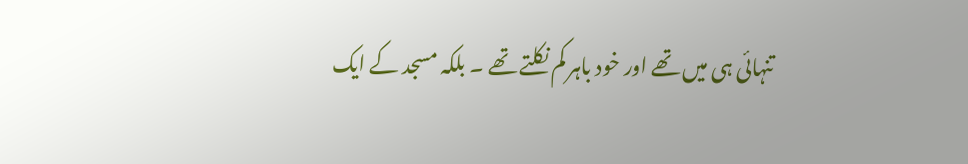تنہائی ہی میں تھے اور خود باہر کم نکلتے تھے ۔ بلکہ مسجد کے ایک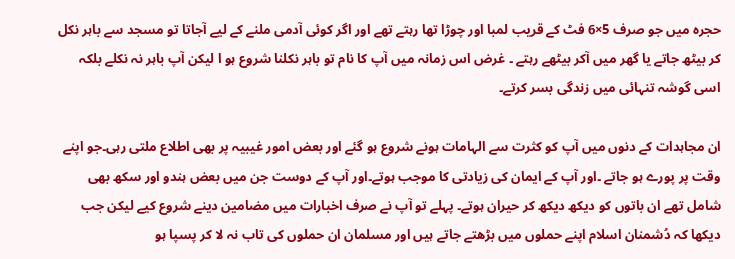حجرہ میں جو صرف 5×6 فٹ کے قریب لمبا اور چوڑا تھا رہتے تھے اور اگر کوئی آدمی ملنے کے لیے آجاتا تو مسجد سے باہر نکل کر بیٹھ جاتے یا گھر میں آکر بیٹھے رہتے ۔ غرض اس زمانہ میں آپ کا نام تو باہر نکلنا شروع ہو ا لیکن آپ باہر نہ نکلے بلکہ اسی گوشہ تنہائی میں زندگی بسر کرتے۔

ان مجاہدات کے دنوں میں آپ کو کثرت سے الہامات ہونے شروع ہو گئے اور بعض امور غیبیہ پر بھی اطلاع ملتی رہی۔جو اپنے وقت پر پورے ہو جاتے ۔اور آپ کے ایمان کی زیادتی کا موجب ہوتے۔اور آپ کے دوست جن میں بعض ہندو اور سکھ بھی شامل تھے ان باتوں کو دیکھ دیکھ کر حیران ہوتے۔ پہلے تو آپ نے صرف اخبارات میں مضامین دینے شروع کیے لیکن جب دیکھا کہ دُشمنان اسلام اپنے حملوں میں بڑھتے جاتے ہیں اور مسلمان ان حملوں کی تاب نہ لا کر پسپا ہو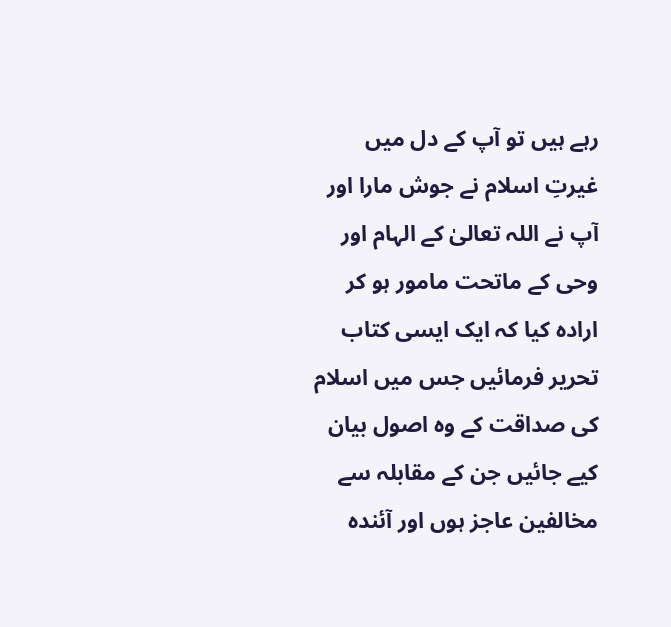رہے ہیں تو آپ کے دل میں غیرتِ اسلام نے جوش مارا اور آپ نے اللہ تعالیٰ کے الہام اور وحی کے ماتحت مامور ہو کر ارادہ کیا کہ ایک ایسی کتاب تحریر فرمائیں جس میں اسلام کی صداقت کے وہ اصول بیان کیے جائیں جن کے مقابلہ سے مخالفین عاجز ہوں اور آئندہ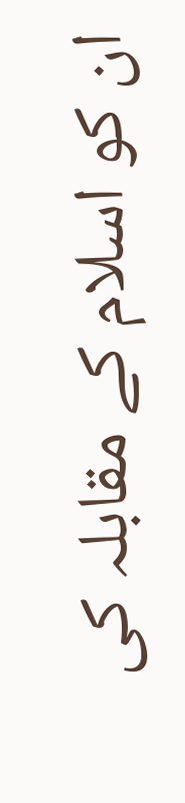ان کو اسلام کے مقابلہ کی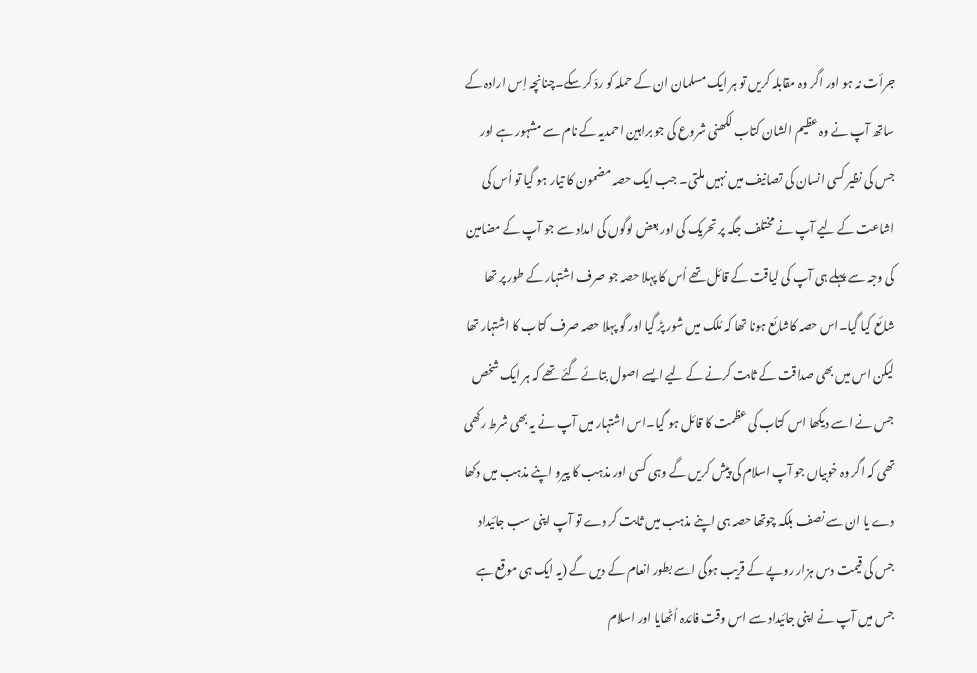جرأت نہ ہو اور اگر وہ مقابلہ کریں تو ہر ایک مسلمان ان کے حملہ کو ردّ کر سکے۔چنانچہ اِس ارادہ کے ساتھ آپ نے وہ عظیم الشان کتاب لکھنی شروع کی جو براہین احمدیہ کے نام سے مشہور ہے اور جس کی نظیر کسی انسان کی تصانیف میں نہیں ملتی۔ جب ایک حصہ مضمون کا تیار ہو گیا تو اُس کی اشاعت کے لیے آپ نے مختلف جگہ پر تحریک کی اور بعض لوگوں کی امداد سے جو آپ کے مضامین کی وجہ سے پہلے ہی آپ کی لیاقت کے قائل تھے اُس کا پہلا حصہ جو صرف اشتہار کے طور پر تھا شائع کیا گیا۔اس حصہ کاشائع ہونا تھا کہ مُلک میں شور پڑ گیا اور گو پہلا حصہ صرف کتاب کا اشتہار تھا لیکن اس میں بھی صداقت کے ثابت کرنے کے لیے ایسے اصول بتائے گئے تھے کہ ہر ایک شخص جس نے اسے دیکھا اس کتاب کی عظمت کا قائل ہو گیا۔اس اشتہار میں آپ نے یہ بھی شرط رکھی تھی کہ اگر وہ خوبیاں جو آپ اسلام کی پیش کریں گے وہی کسی اور مذہب کا پیرو اپنے مذہب میں دکھا دے یا ان سے نصف بلکہ چوتھا حصہ ہی اپنے مذہب میں ثابت کر دے تو آپ اپنی سب جائیداد جس کی قیمت دس ہزار روپے کے قریب ہوگی اسے بطور انعام کے دیں گے (یہ ایک ہی موقع ہے جس میں آپ نے اپنی جائیداد سے اس وقت فائدہ اُٹھایا اور اسلام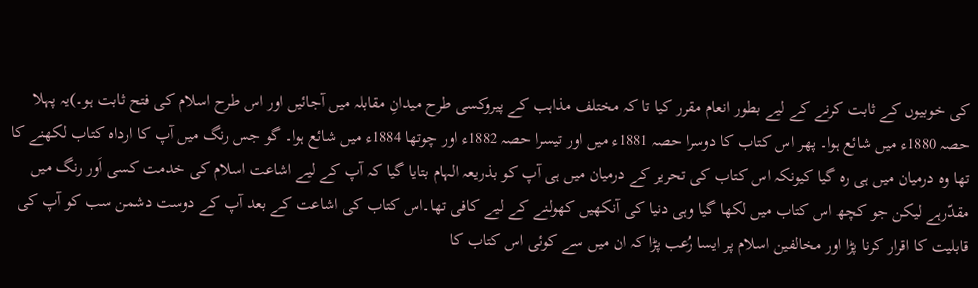کی خوبیوں کے ثابت کرنے کے لیے بطور انعام مقرر کیا تا کہ مختلف مذاہب کے پیروکسی طرح میدانِ مقابلہ میں آجائیں اور اس طرح اسلام کی فتح ثابت ہو۔)یہ پہلا حصہ 1880ء میں شائع ہوا۔ پھر اس کتاب کا دوسرا حصہ 1881ء میں اور تیسرا حصہ 1882ء اور چوتھا 1884ء میں شائع ہوا۔ گو جس رنگ میں آپ کا ارداہ کتاب لکھنے کا تھا وہ درمیان میں ہی رہ گیا کیونکہ اس کتاب کی تحریر کے درمیان میں ہی آپ کو بذریعہ الہام بتایا گیا کہ آپ کے لیے اشاعت اسلام کی خدمت کسی اَور رنگ میں مقدّرہے لیکن جو کچھ اس کتاب میں لکھا گیا وہی دنیا کی آنکھیں کھولنے کے لیے کافی تھا۔اس کتاب کی اشاعت کے بعد آپ کے دوست دشمن سب کو آپ کی قابلیت کا اقرار کرنا پڑا اور مخالفین اسلام پر ایسا رُعب پڑا کہ ان میں سے کوئی اس کتاب کا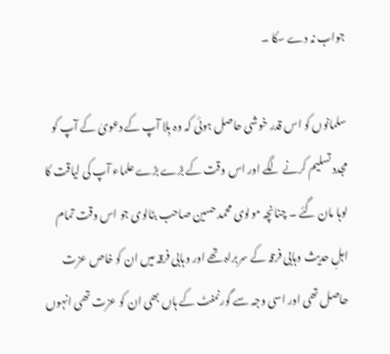جواب نہ دے سکا ۔

سلمانوں کو اس قدر خوشی حاصل ہوئی کہ وہ بِلا آپ کے دعویٰ کے آپ کو مجدد تسلیم کرنے لگے اور اس وقت کے بڑے بڑے علماء آپ کی لیاقت کا لوہا مان گئے ۔ چنانچہ مولوی محمد حسین صاحب بٹالوی جو اس وقت تمام اہلِ حدیث وہابی فرقہ کے سربراہ تھے اور وہابی فرقہ میں ان کو خاص عزت حاصل تھی اور اسی وجہ سے گورنمنٹ کے ہاں بھی ان کو عزت تھی انہوں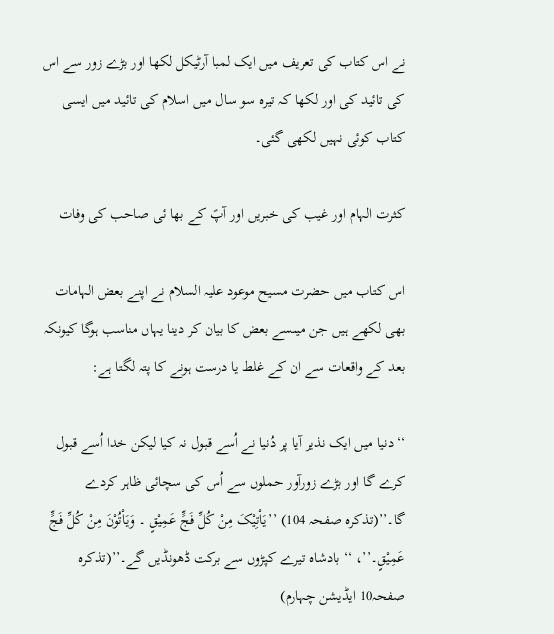نے اس کتاب کی تعریف میں ایک لمبا آرٹیکل لکھا اور بڑے زور سے اس کی تائید کی اور لکھا کہ تیرہ سو سال میں اسلام کی تائید میں ایسی کتاب کوئی نہیں لکھی گئی۔

کثرت الہام اور غیب کی خبریں اور آپؑ کے بھا ئی صاحب کی وفات

اس کتاب میں حضرت مسیح موعود علیہ السلام نے اپنے بعض الہامات بھی لکھے ہیں جن میںسے بعض کا بیان کر دینا یہاں مناسب ہوگا کیونکہ بعد کے واقعات سے ان کے غلط یا درست ہونے کا پتہ لگتا ہے:

‘‘دنیا میں ایک نذیر آیا پر دُنیا نے اُسے قبول نہ کیا لیکن خدا اُسے قبول کرے گا اور بڑے زورآور حملوں سے اُس کی سچائی ظاہر کردے گا۔’’(تذکرہ صفحہ 104) ’’یَاْتِیْکَ مِنْ کُلِّ فَجٍّ عَمِیْقٍ ۔ وَیَاْتُوْنَ مِنْ کُلِّ فَجٍّ عَمِیْقٍ۔’’، ‘‘ بادشاہ تیرے کپڑوں سے برکت ڈھونڈیں گے۔’’(تذکرہ صفحہ10 ایڈیشن چہارم)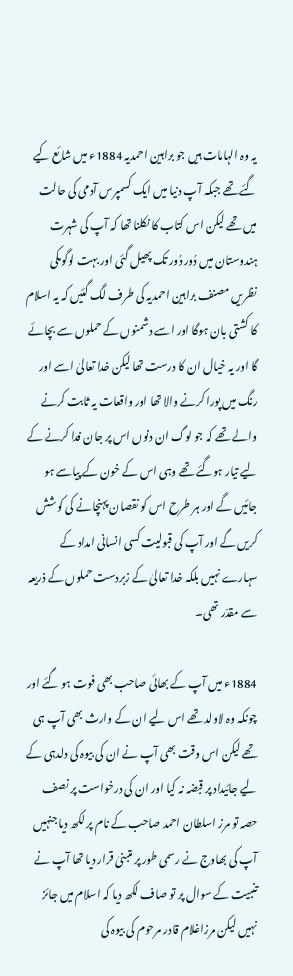یہ وہ الہامات ہیں جو براہین احمدیہ 1884ء میں شائع کیے گئے تھے جبکہ آپ دنیا میں ایک کسمپرس آدمی کی حالت میں تھے لیکن اس کتاب کا نکلنا تھا کہ آپ کی شہرت ہندوستان میں دُور دُور تک پھیل گئی اور بہت لوگوںکی نظریں مصنف براہین احمدیہ کی طرف لگ گئیں کہ یہ اسلام کا کشتی بان ہوگا اور اسے دشمنوں کے حملوں سے بچائے گا اور یہ خیال ان کا درست تھا لیکن خدا تعالیٰ اسے اور رنگ میں پورا کرنے والا تھا اور واقعات یہ ثابت کرنے والے تھے کہ جو لوگ ان دنوں اس پر جان فدا کرنے کے لیے تیار ہوگئے تھے وہی اس کے خون کے پیاسے ہو جائیں گے اور ہر طرح اس کو نقصان پہنچانے کی کوشش کریں گے اور آپ کی قبولیت کسی انسانی امداد کے سہارے نہیں بلکہ خدا تعالیٰ کے زبردست حملوں کے ذریعہ سے مقدّر تھی۔

1884ء میں آپ کے بھائی صاحب بھی فوت ہو گئے اور چونکہ وہ لاولد تھے اس لیے ان کے وارث بھی آپ ہی تھے لیکن اس وقت بھی آپ نے ان کی بیوہ کی دلدہی کے لیے جائیداد پر قبضہ نہ کیا اور ان کی درخواست پر نصف حصہ تو مرز اسلطان احمد صاحب کے نام پر لکھ دیا جنہیں آپ کی بھاوج نے رسمی طور پر متبنیٰ قرار دیا تھا آپ نے تنبیت کے سوال پر تو صاف لکھ دیا کہ اسلام میں جائز نہیں لیکن مرزاغلام قادر مرحوم کی بیوہ کی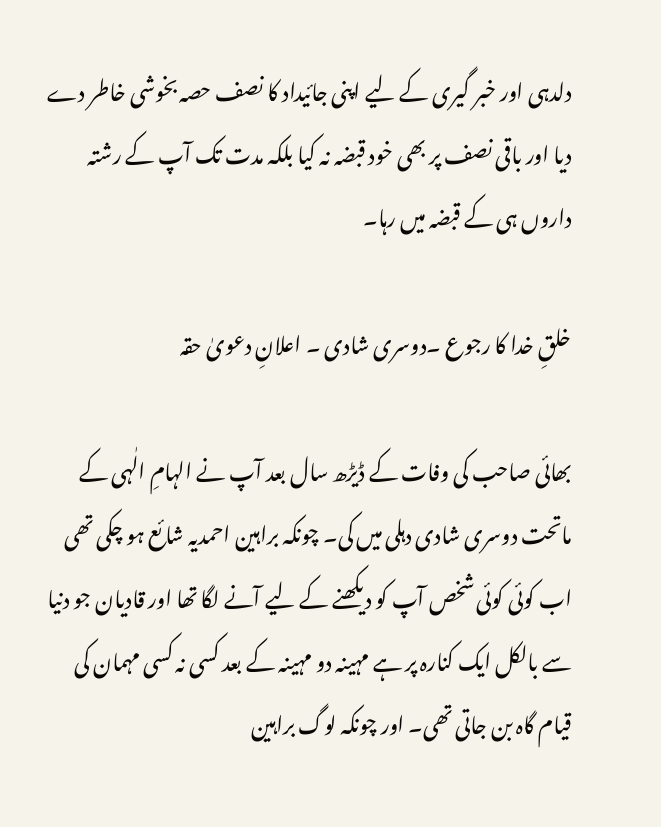دلدہی اور خبر گیری کے لیے اپنی جائیداد کا نصف حصہ بخوشی خاطر دے دیا اور باقی نصف پر بھی خود قبضہ نہ کیا بلکہ مدت تک آپ کے رشتہ داروں ہی کے قبضہ میں رہا۔

خلقِ خدا کا رجوع ۔دوسری شادی ۔ اعلانِ دعویٰ حقہ

بھائی صاحب کی وفات کے ڈیڑھ سال بعد آپ نے الہامِ الٰہی کے ماتحت دوسری شادی دہلی میں کی۔ چونکہ براہین احمدیہ شائع ہو چکی تھی اب کوئی کوئی شخص آپ کو دیکھنے کے لیے آنے لگا تھا اور قادیان جو دنیا سے بالکل ایک کنارہ پر ہے مہینہ دو مہینہ کے بعد کسی نہ کسی مہمان کی قیام گاہ بن جاتی تھی۔ اور چونکہ لوگ براہین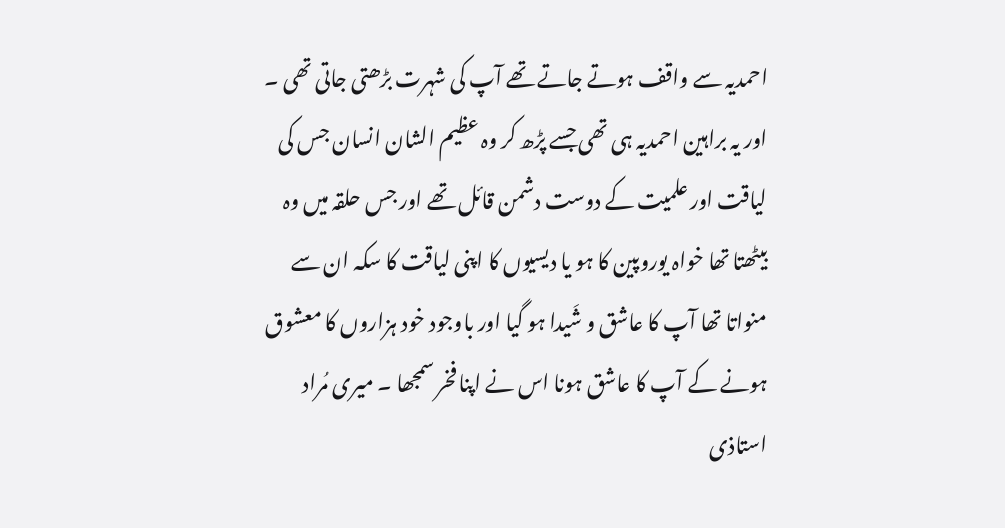احمدیہ سے واقف ہوتے جاتے تھے آپ کی شہرت بڑھتی جاتی تھی ۔ اور یہ براہین احمدیہ ہی تھی جسے پڑھ کر وہ عظیم الشان انسان جس کی لیاقت اور علمیت کے دوست دشمن قائل تھے اور جس حلقہ میں وہ بیٹھتا تھا خواہ یوروپین کا ہو یا دیسیوں کا اپنی لیاقت کا سکہ ان سے منواتا تھا آپ کا عاشق و شَیدا ہو گیا اور باوجود خود ہزاروں کا معشوق ہونے کے آپ کا عاشق ہونا اس نے اپنا فخر سمجھا ۔ میری مُراد استاذی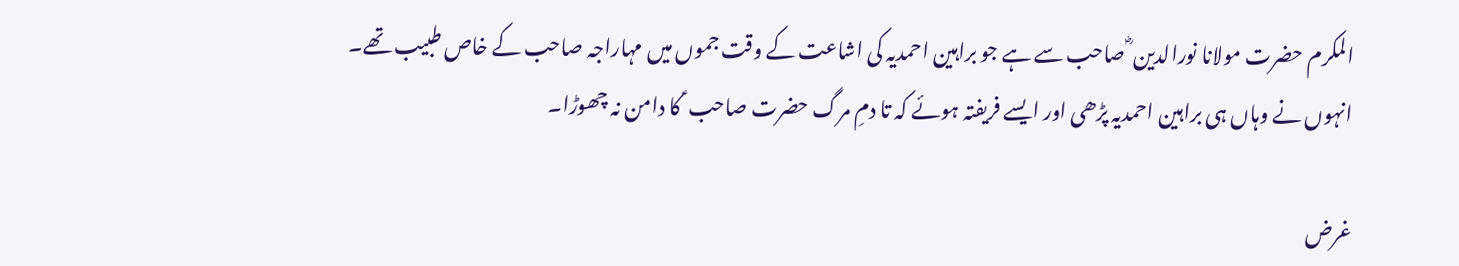المکرم حضرت مولانا نورالدین ؓ صاحب سے ہے جو براہین احمدیہ کی اشاعت کے وقت جموں میں مہاراجہ صاحب کے خاص طبیب تھے۔ انہوں نے وہاں ہی براہین احمدیہ پڑھی اور ایسے فریفتہ ہوئے کہ تا دمِ مرگ حضرت صاحب ؑ کا دامن نہ چھوڑا۔

غرض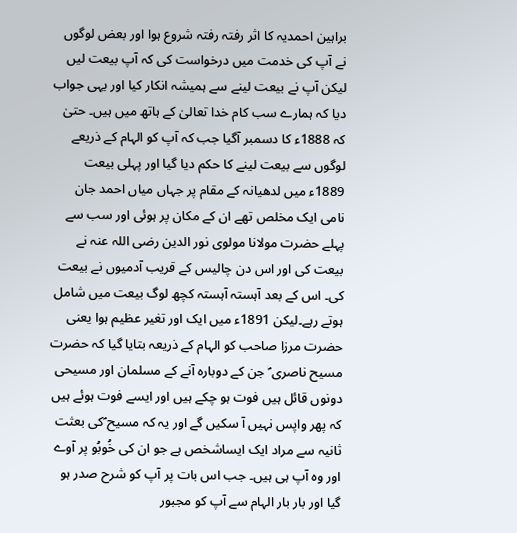براہین احمدیہ کا اثر رفتہ رفتہ شروع ہوا اور بعض لوگوں نے آپ کی خدمت میں درخواست کی کہ آپ بیعت لیں لیکن آپ نے بیعت لینے سے ہمیشہ انکار کیا اور یہی جواب دیا کہ ہمارے سب کام خدا تعالیٰ کے ہاتھ میں ہیں۔ حتیٰ کہ 1888ء کا دسمبر آگیا جب کہ آپ کو الہام کے ذریعے لوگوں سے بیعت لینے کا حکم دیا گیا اور پہلی بیعت 1889ء میں لدھیانہ کے مقام پر جہاں میاں احمد جان نامی ایک مخلص تھے ان کے مکان پر ہوئی اور سب سے پہلے حضرت مولانا مولوی نور الدین رضی اللہ عنہ نے بیعت کی اور اس دن چالیس کے قریب آدمیوں نے بیعت کی۔ اس کے بعد آہستہ آہستہ کچھ لوگ بیعت میں شامل ہوتے رہے۔لیکن 1891ء میں ایک اور تغیر عظیم ہوا یعنی حضرت مرزا صاحب کو الہام کے ذریعہ بتایا گیا کہ حضرت مسیح ناصری ؑ جن کے دوبارہ آنے کے مسلمان اور مسیحی دونوں قائل ہیں فوت ہو چکے ہیں اور ایسے فوت ہوئے ہیں کہ پھر واپس نہیں آ سکیں گے اور یہ کہ مسیح ؑکی بعثت ثانیہ سے مراد ایک ایساشخص ہے جو ان کی خُوبُو پر آوے اور وہ آپ ہی ہیں۔ جب اس بات پر آپ کو شرح صدر ہو گیا اور بار بار الہام سے آپ کو مجبور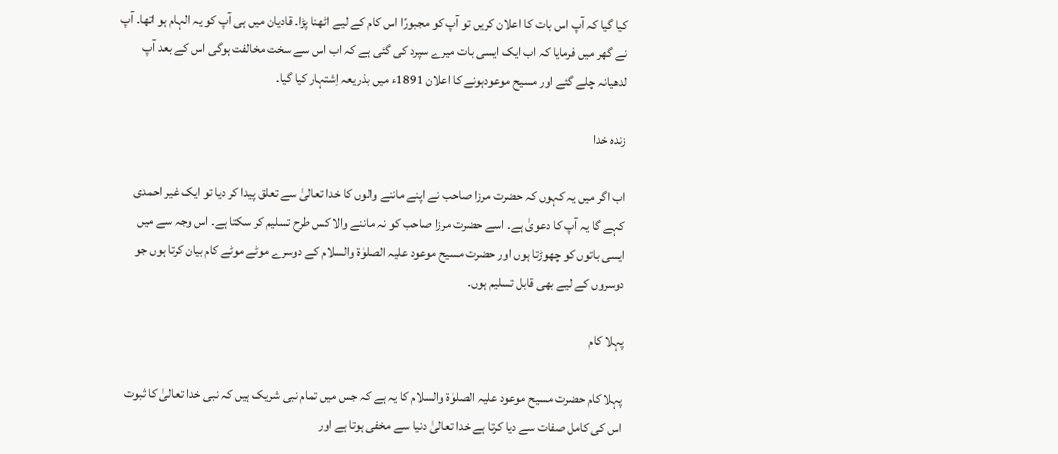کیا گیا کہ آپ اس بات کا اعلان کریں تو آپ کو مجبورًا اس کام کے لیے اٹھنا پڑا۔ قادیان میں ہی آپ کو یہ الہام ہو اتھا۔ آپ نے گھر میں فرمایا کہ اب ایک ایسی بات میرے سپرد کی گئی ہے کہ اب اس سے سخت مخالفت ہوگی اس کے بعد آپ لدھیانہ چلے گئے اور مسیح موعودہونے کا اعلان 1891ء میں بذریعہ اِشتہار کیا گیا۔

زندہ خدا

اب اگر میں یہ کہوں کہ حضرت مرزا صاحب نے اپنے ماننے والوں کا خدا تعالیٰ سے تعلق پیدا کر دیا تو ایک غیر احمدی کہے گا یہ آپ کا دعویٰ ہے۔ اسے حضرت مرزا صاحب کو نہ ماننے والا کس طرح تسلیم کر سکتا ہے۔ اس وجہ سے میں ایسی باتوں کو چھوڑتا ہوں اور حضرت مسیح موعود علیہ الصلوٰۃ والسلام کے دوسرے موٹے موٹے کام بیان کرتا ہوں جو دوسروں کے لیے بھی قابل تسلیم ہوں۔

پہلا کام

پہلا کام حضرت مسیح موعود علیہ الصلوٰۃ والسلام کا یہ ہے کہ جس میں تمام نبی شریک ہیں کہ نبی خدا تعالیٰ کا ثبوت اس کی کامل صفات سے دیا کرتا ہے خدا تعالیٰ دنیا سے مخفی ہوتا ہے اور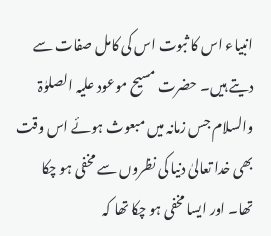انبیاء اس کا ثبوت اس کی کامل صفات سے دیتے ہیں۔ حضرت مسیح موعود علیہ الصلوٰۃ والسلام جس زمانہ میں مبعوث ہوئے اس وقت بھی خدا تعالیٰ دنیا کی نظروں سے مخفی ہو چکا تھا۔ اور ایسا مخفی ہو چکا تھا کہ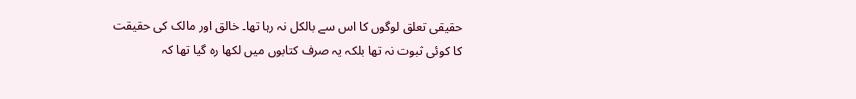حقیقی تعلق لوگوں کا اس سے بالکل نہ رہا تھا۔ خالق اور مالک کی حقیقت کا کوئی ثبوت نہ تھا بلکہ یہ صرف کتابوں میں لکھا رہ گیا تھا کہ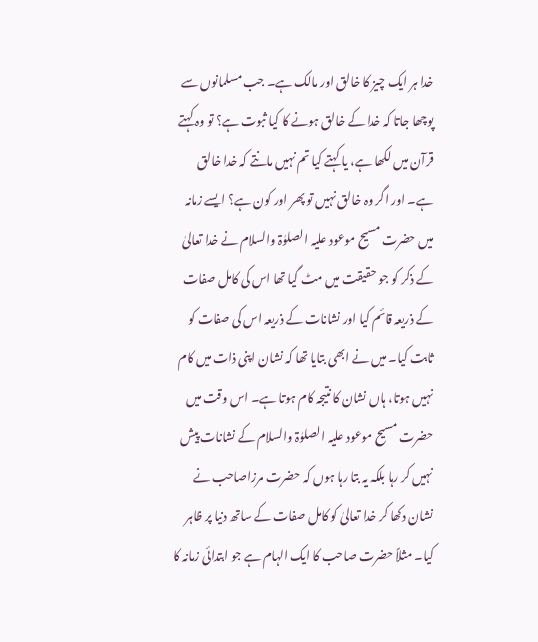خدا ہر ایک چیز کا خالق اور مالک ہے۔ جب مسلمانوں سے پوچھا جاتا کہ خدا کے خالق ہونے کا کیا ثبوت ہے؟ تو وہ کہتے قرآن میں لکھا ہے، یا کہتے کیا تم نہیں مانتے کہ خدا خالق ہے۔ اور اگر وہ خالق نہیں تو پھر اور کون ہے؟ ایسے زمانہ میں حضرت مسیح موعود علیہ الصلوٰۃ والسلام نے خدا تعالیٰ کے ذکر کو جو حقیقت میں مٹ گیا تھا اس کی کامل صفات کے ذریعہ قائم کیا اور نشانات کے ذریعہ اس کی صفات کو ثابت کیا۔ میں نے ابھی بتایا تھا کہ نشان اپنی ذات میں کام نہیں ہوتا، ہاں نشان کا نتیجہ کام ہوتا ہے۔ اس وقت میں حضرت مسیح موعود علیہ الصلوٰۃ والسلام کے نشانات پیش نہیں کر رہا بلکہ یہ بتا رہا ہوں کہ حضرت مرزاصاحب نے نشان دکھا کر خدا تعالیٰ کو کامل صفات کے ساتھ دنیا پر ظاہر کیا۔ مثلاً حضرت صاحب کا ایک الہام ہے جو ابتدائی زمانہ کا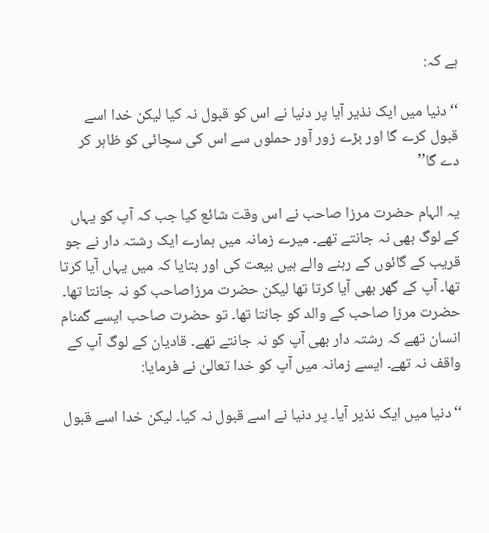ہے کہ:

‘‘دنیا میں ایک نذیر آیا پر دنیا نے اس کو قبول نہ کیا لیکن خدا اسے قبول کرے گا اور بڑے زور آور حملوں سے اس کی سچائی کو ظاہر کر دے گا’’

یہ الہام حضرت مرزا صاحب نے اس وقت شائع کیا جب کہ آپ کو یہاں کے لوگ بھی نہ جانتے تھے۔ میرے زمانہ میں ہمارے ایک رشتہ دار نے جو قریب کے گائوں کے رہنے والے ہیں بیعت کی اور بتایا کہ میں یہاں آیا کرتا تھا۔ آپ کے گھر بھی آیا کرتا تھا لیکن حضرت مرزاصاحب کو نہ جانتا تھا۔ حضرت مرزا صاحب کے والد کو جانتا تھا۔ تو حضرت صاحب ایسے گمنام انسان تھے کہ رشتہ دار بھی آپ کو نہ جانتے تھے۔ قادیان کے لوگ آپ کے واقف نہ تھے۔ ایسے زمانہ میں آپ کو خدا تعالیٰ نے فرمایا:

‘‘دنیا میں ایک نذیر آیا۔ پر دنیا نے اسے قبول نہ کیا۔ لیکن خدا اسے قبول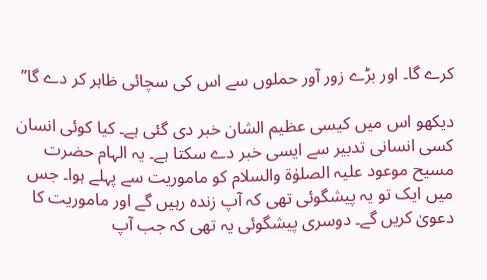کرے گا۔ اور بڑے زور آور حملوں سے اس کی سچائی ظاہر کر دے گا’’

دیکھو اس میں کیسی عظیم الشان خبر دی گئی ہے۔ کیا کوئی انسان کسی انسانی تدبیر سے ایسی خبر دے سکتا ہے۔ یہ الہام حضرت مسیح موعود علیہ الصلوٰۃ والسلام کو ماموریت سے پہلے ہوا۔ جس میں ایک تو یہ پیشگوئی تھی کہ آپ زندہ رہیں گے اور ماموریت کا دعویٰ کریں گے۔ دوسری پیشگوئی یہ تھی کہ جب آپ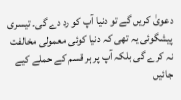دعویٰ کریں گے تو دنیا آپ کو رد دے گی۔ تیسری پیشگوئی یہ تھی کہ دنیا کوئی معمولی مخالفت نہ کرے گی بلکہ آپ پر ہر قسم کے حملے کیے جائیں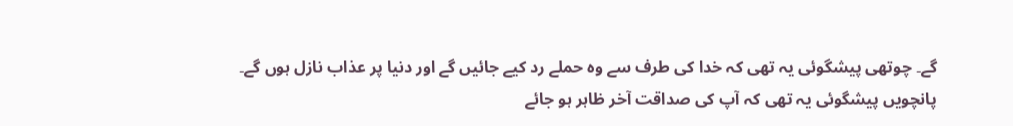گے۔ چوتھی پیشگوئی یہ تھی کہ خدا کی طرف سے وہ حملے رد کیے جائیں گے اور دنیا پر عذاب نازل ہوں گے۔ پانچویں پیشگوئی یہ تھی کہ آپ کی صداقت آخر ظاہر ہو جائے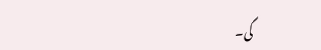گی۔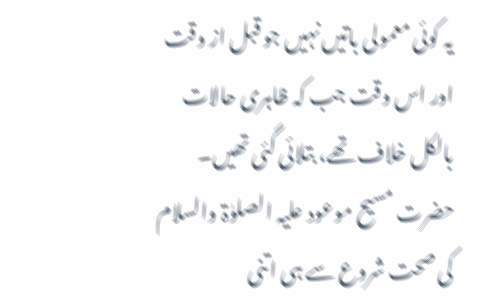یہ کوئی معمولی باتیں نہیں جو قبل از وقت اور اس وقت جب کہ ظاہری حالات بالکل خلاف تھے، بتلائی گئی تھیں۔ حضرت مسیح موعود علیہ الصلوٰۃ والسلام کی صحت شروع سے ہی اتنی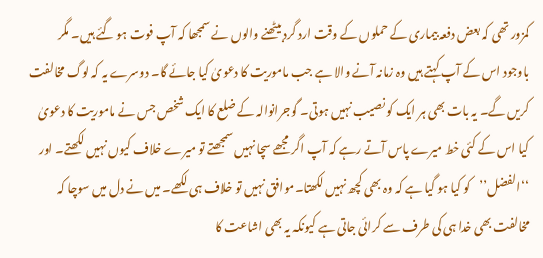کمزور تھی کہ بعض دفعہ بیماری کے حملوں کے وقت ارد گرد بیٹھنے والوں نے سمجھا کہ آپ فوت ہو گئے ہیں۔ مگر باوجود اس کے آپ کہتے ہیں وہ زمانہ آنے والا ہے جب ماموریت کا دعویٰ کیا جائے گا۔ دوسرے یہ کہ لوگ مخالفت کریں گے۔ یہ بات بھی ہر ایک کو نصیب نہیں ہوتی۔ گوجرانوالہ کے ضلع کا ایک شخص جس نے ماموریت کا دعویٰ کیا اس کے کئی خط میرے پاس آتے رہے کہ آپ اگر مجھے سچا نہیں سمجھتے تو میرے خلاف کیوں نہیں لکھتے۔ اور ‘‘الفضل’’کو کیا ہو گیا ہے کہ وہ بھی کچھ نہیں لکھتا۔موافق نہیں تو خلاف ہی لکھے۔ میں نے دل میں سوچا کہ مخالفت بھی خدا ہی کی طرف سے کرائی جاتی ہے کیونکہ یہ بھی اشاعت کا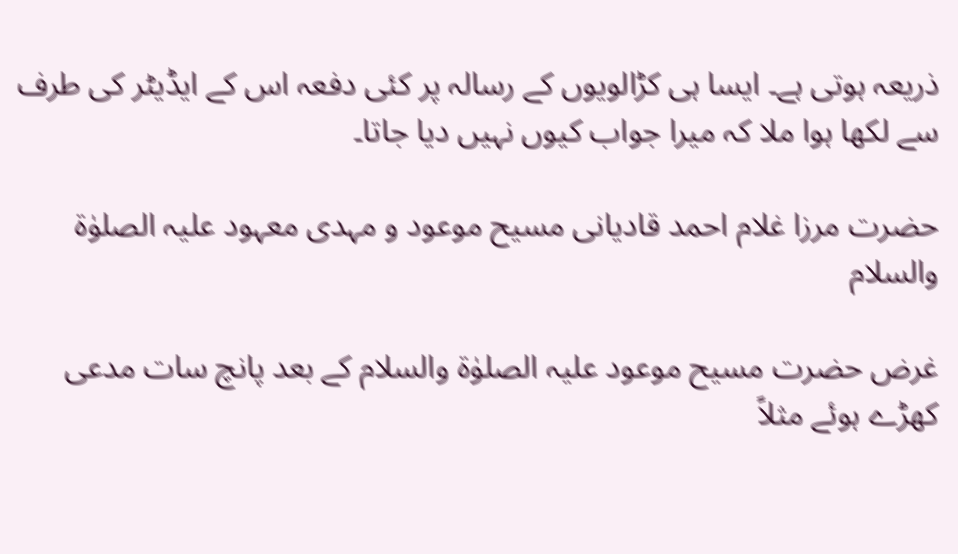ذریعہ ہوتی ہے۔ ایسا ہی کڑالویوں کے رسالہ پر کئی دفعہ اس کے ایڈیٹر کی طرف سے لکھا ہوا ملا کہ میرا جواب کیوں نہیں دیا جاتا۔

حضرت مرزا غلام احمد قادیانی مسیح موعود و مہدی معہود علیہ الصلوٰۃ والسلام

غرض حضرت مسیح موعود علیہ الصلوٰۃ والسلام کے بعد پانچ سات مدعی کھڑے ہوئے مثلاً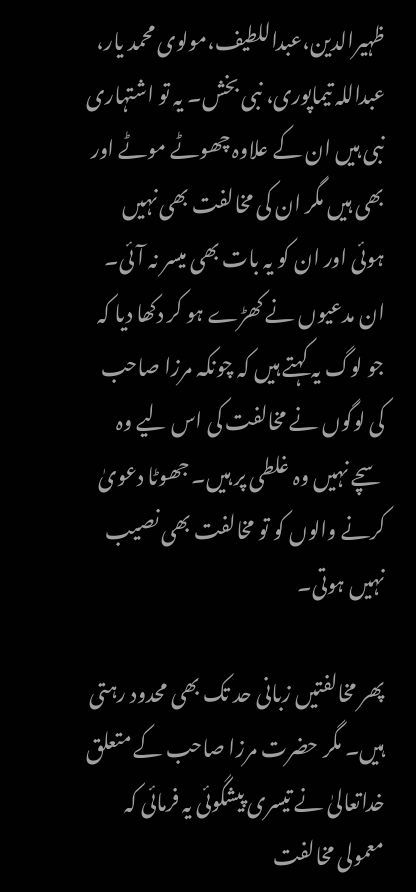ظہیرالدین،عبداللطیف،مولوی محمد یار، عبداللہ تیماپوری، نبی بخش۔ یہ تو اشتہاری نبی ہیں ان کے علاوہ چھوٹے موٹے اور بھی ہیں مگر ان کی مخالفت بھی نہیں ہوئی اور ان کو یہ بات بھی میسر نہ آئی۔ ان مدعیوں نے کھڑے ہو کر دکھا دیا کہ جو لوگ یہ کہتے ہیں کہ چونکہ مرزا صاحب کی لوگوں نے مخالفت کی اس لیے وہ سچے نہیں وہ غلطی پر ہیں۔ جھوٹا دعویٰ کرنے والوں کو تو مخالفت بھی نصیب نہیں ہوتی۔

پھر مخالفتیں زبانی حد تک بھی محدود رہتی ہیں۔ مگر حضرت مرزا صاحب کے متعلق خداتعالیٰ نے تیسری پیشگوئی یہ فرمائی کہ معمولی مخالفت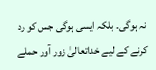نہ ہوگی۔ بلکہ ایسی ہوگی جس کو رد کرنے کے لیے خداتعالیٰ زور آور حملے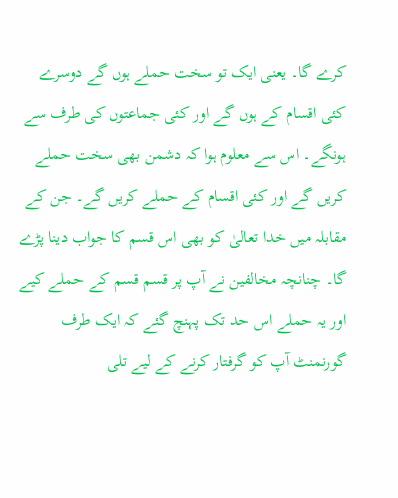کرے گا۔ یعنی ایک تو سخت حملے ہوں گے دوسرے کئی اقسام کے ہوں گے اور کئی جماعتوں کی طرف سے ہونگے۔ اس سے معلوم ہوا کہ دشمن بھی سخت حملے کریں گے اور کئی اقسام کے حملے کریں گے۔ جن کے مقابلہ میں خدا تعالیٰ کو بھی اس قسم کا جواب دینا پڑے گا۔ چنانچہ مخالفین نے آپ پر قسم قسم کے حملے کیے اور یہ حملے اس حد تک پہنچ گئے کہ ایک طرف گورنمنٹ آپ کو گرفتار کرنے کے لیے تلی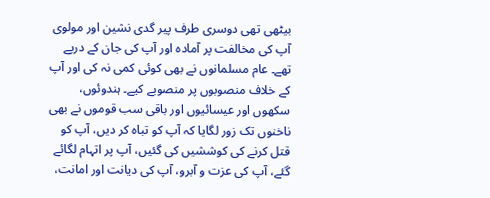بیٹھی تھی دوسری طرف پیر گدی نشین اور مولوی آپ کی مخالفت پر آمادہ اور آپ کی جان کے درپے تھے۔ عام مسلمانوں نے بھی کوئی کمی نہ کی اور آپ کے خلاف منصوبوں پر منصوبے کیے۔ ہندوئوں، سکھوں اور عیسائیوں اور باقی سب قوموں نے بھی ناخنوں تک زور لگایا کہ آپ کو تباہ کر دیں، آپ کو قتل کرنے کی کوششیں کی گئیں، آپ پر اتہام لگائے گئے، آپ کی عزت و آبرو، آپ کی دیانت اور امانت،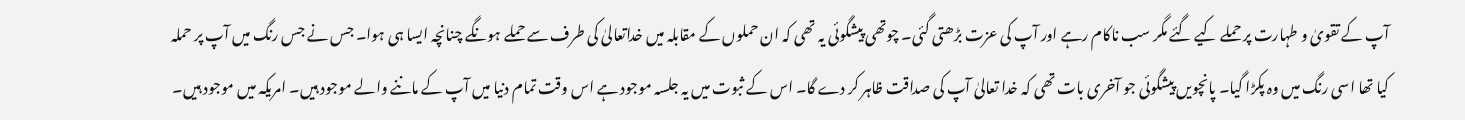آپ کے تقویٰ و طہارت پر حملے کیے گئے مگر سب ناکام رہے اور آپ کی عزت بڑھتی گئی۔ چوتھی پیشگوئی یہ تھی کہ ان حملوں کے مقابلہ میں خداتعالیٰ کی طرف سے حملے ہونگے چنانچہ ایسا ہی ہوا۔ جس نے جس رنگ میں آپ پر حملہ کیا تھا اسی رنگ میں وہ پکڑا گیا۔ پانچویں پیشگوئی جو آخری بات تھی کہ خدا تعالیٰ آپ کی صداقت ظاہر کر دے گا۔ اس کے ثبوت میں یہ جلسہ موجود ہے اس وقت تمام دنیا میں آپ کے ماننے والے موجود ہیں۔ امریکہ میں موجود ہیں۔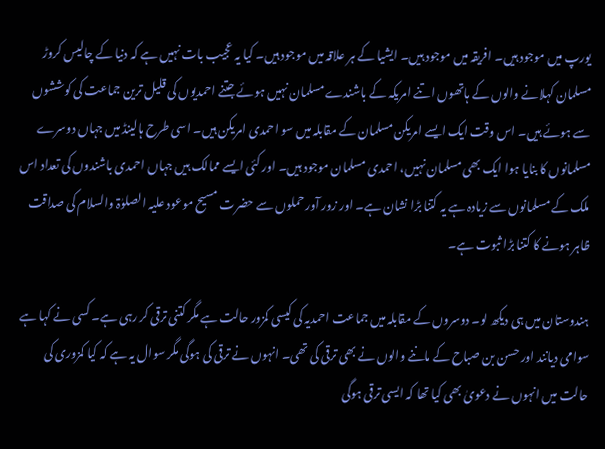یورپ میں موجود ہیں۔ افریقہ میں موجود ہیں۔ ایشیا کے ہر علاقہ میں موجود ہیں۔ کیا یہ عجیب بات نہیں ہے کہ دنیا کے چالیس کروڑ مسلمان کہلانے والوں کے ہاتھوں اتنے امریکہ کے باشندے مسلمان نہیں ہوئے جتنے احمدیوں کی قلیل ترین جماعت کی کوششوں سے ہوئے ہیں۔ اس وقت ایک ایسے امریکن مسلمان کے مقابلہ میں سو احمدی امریکن ہیں۔ اسی طرح ہالینڈ میں جہاں دوسرے مسلمانوں کا بنایا ہوا ایک بھی مسلمان نہیں، احمدی مسلمان موجود ہیں۔ اور کئی ایسے ممالک ہیں جہاں احمدی باشندوں کی تعداد اس ملک کے مسلمانوں سے زیادہ ہے یہ کتنا بڑا نشان ہے۔ اور زور آور حملوں سے حضرت مسیح موعود علیہ الصلوٰۃ والسلام کی صداقت ظاہر ہونے کا کتنا بڑا ثبوت ہے۔

ہندوستان میں ہی دیکھ لو۔ دوسروں کے مقابلہ میں جماعت احمدیہ کی کیسی کمزور حالت ہے مگر کتنی ترقی کر رہی ہے۔ کسی نے کہا ہے سوامی دیانند اور حسن بن صباح کے ماننے والوں نے بھی ترقی کی تھی۔ انہوں نے ترقی کی ہوگی مگر سوال یہ ہے کہ کیا کمزوری کی حالت میں انہوں نے دعویٰ بھی کیا تھا کہ ایسی ترقی ہوگی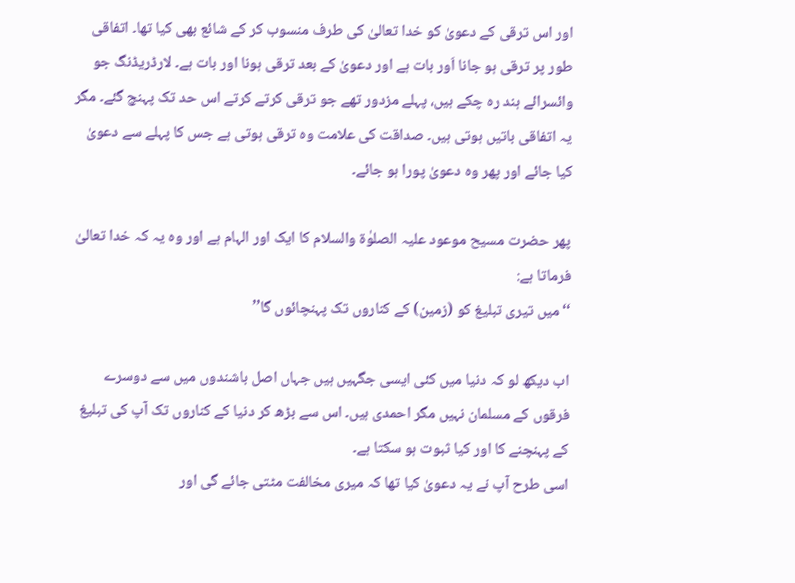اور اس ترقی کے دعویٰ کو خدا تعالیٰ کی طرف منسوب کر کے شائع بھی کیا تھا۔ اتفاقی طور پر ترقی ہو جانا اَور بات ہے اور دعویٰ کے بعد ترقی ہونا اور بات ہے۔ لارڈریڈنگ جو وائسرائے ہند رہ چکے ہیں، پہلے مزدور تھے جو ترقی کرتے کرتے اس حد تک پہنچ گئے۔ مگر یہ اتفاقی باتیں ہوتی ہیں۔ صداقت کی علامت وہ ترقی ہوتی ہے جس کا پہلے سے دعویٰ کیا جائے اور پھر وہ دعویٰ پورا ہو جائے۔

پھر حضرت مسیح موعود علیہ الصلوٰۃ والسلام کا ایک اور الہام ہے اور وہ یہ کہ خدا تعالیٰ فرماتا ہے:
‘‘میں تیری تبلیغ کو (زمین) کے کناروں تک پہنچائوں گا’’

اب دیکھ لو کہ دنیا میں کئی ایسی جگہیں ہیں جہاں اصل باشندوں میں سے دوسرے فرقوں کے مسلمان نہیں مگر احمدی ہیں۔ اس سے بڑھ کر دنیا کے کناروں تک آپ کی تبلیغ کے پہنچنے کا اور کیا ثبوت ہو سکتا ہے۔
اسی طرح آپ نے یہ دعویٰ کیا تھا کہ میری مخالفت مٹتی جائے گی اور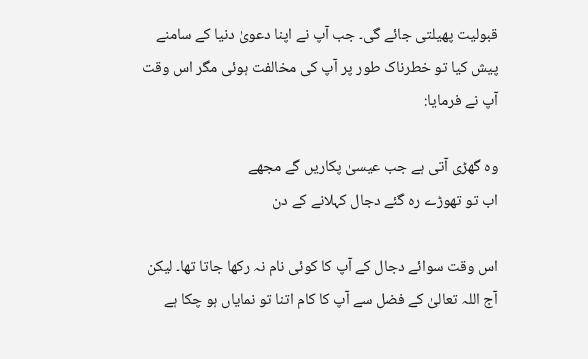قبولیت پھیلتی جائے گی۔ جب آپ نے اپنا دعویٰ دنیا کے سامنے پیش کیا تو خطرناک طور پر آپ کی مخالفت ہوئی مگر اس وقت آپ نے فرمایا:

وہ گھڑی آتی ہے جب عیسیٰ پکاریں گے مجھے
اب تو تھوڑے رہ گئے دجال کہلانے کے دن

اس وقت سوائے دجال کے آپ کا کوئی نام نہ رکھا جاتا تھا۔ لیکن آج اللہ تعالیٰ کے فضل سے آپ کا کام اتنا تو نمایاں ہو چکا ہے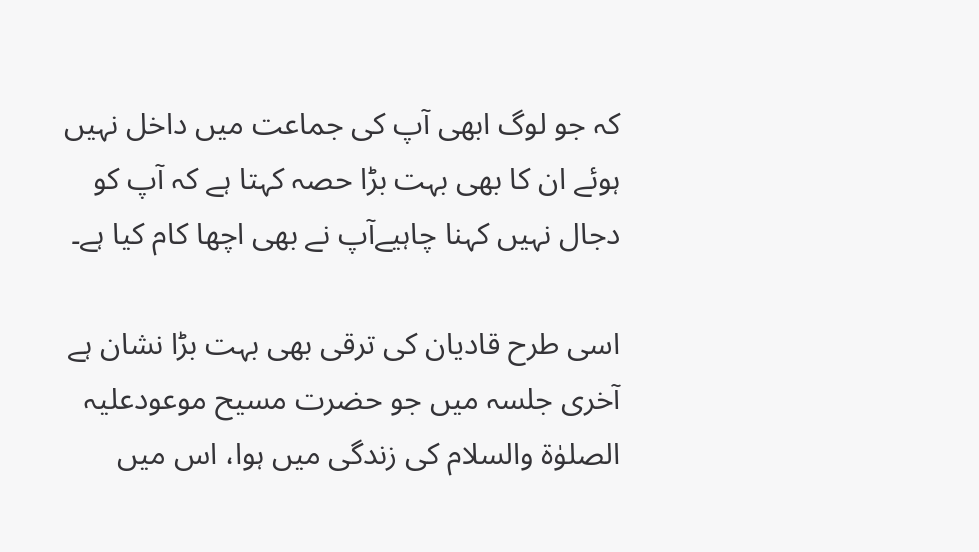کہ جو لوگ ابھی آپ کی جماعت میں داخل نہیں ہوئے ان کا بھی بہت بڑا حصہ کہتا ہے کہ آپ کو دجال نہیں کہنا چاہیےآپ نے بھی اچھا کام کیا ہے۔

اسی طرح قادیان کی ترقی بھی بہت بڑا نشان ہے آخری جلسہ میں جو حضرت مسیح موعودعلیہ الصلوٰۃ والسلام کی زندگی میں ہوا، اس میں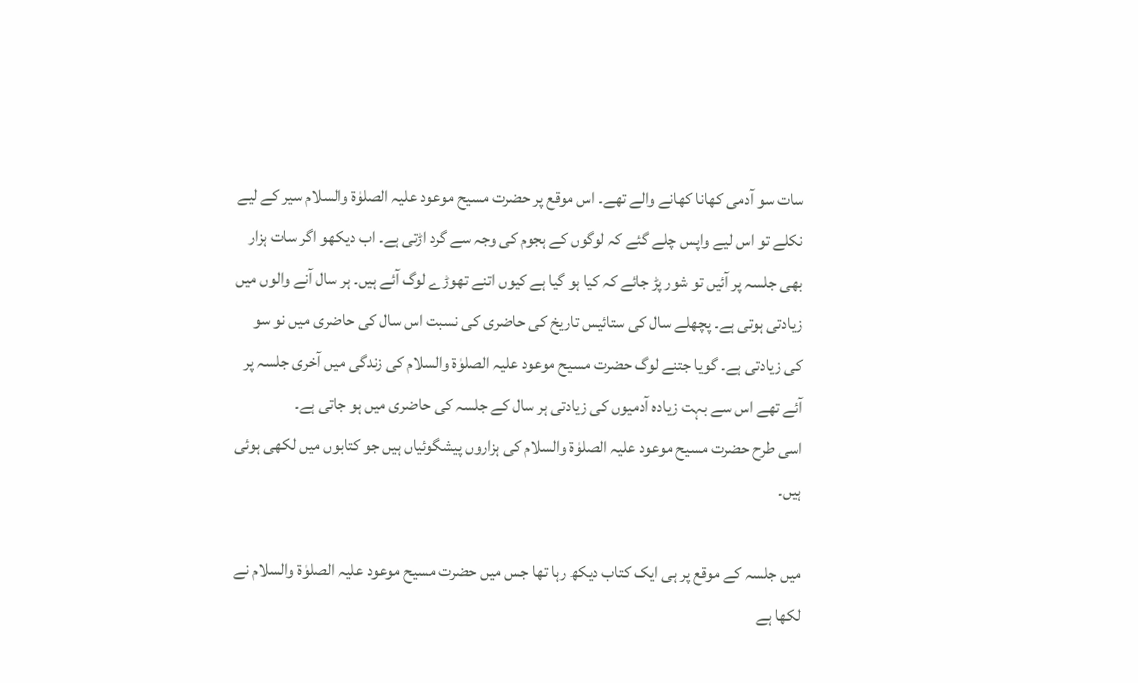سات سو آدمی کھانا کھانے والے تھے۔ اس موقع پر حضرت مسیح موعود علیہ الصلوٰۃ والسلام سیر کے لیے نکلے تو اس لیے واپس چلے گئے کہ لوگوں کے ہجوم کی وجہ سے گرد اڑتی ہے۔ اب دیکھو اگر سات ہزار بھی جلسہ پر آئیں تو شور پڑ جائے کہ کیا ہو گیا ہے کیوں اتنے تھوڑے لوگ آئے ہیں۔ ہر سال آنے والوں میں زیادتی ہوتی ہے۔ پچھلے سال کی ستائیس تاریخ کی حاضری کی نسبت اس سال کی حاضری میں نو سو کی زیادتی ہے۔ گویا جتنے لوگ حضرت مسیح موعود علیہ الصلوٰۃ والسلام کی زندگی میں آخری جلسہ پر آئے تھے اس سے بہت زیادہ آدمیوں کی زیادتی ہر سال کے جلسہ کی حاضری میں ہو جاتی ہے۔
اسی طرح حضرت مسیح موعود علیہ الصلوٰۃ والسلام کی ہزاروں پیشگوئیاں ہیں جو کتابوں میں لکھی ہوئی ہیں۔

میں جلسہ کے موقع پر ہی ایک کتاب دیکھ رہا تھا جس میں حضرت مسیح موعود علیہ الصلوٰۃ والسلام نے لکھا ہے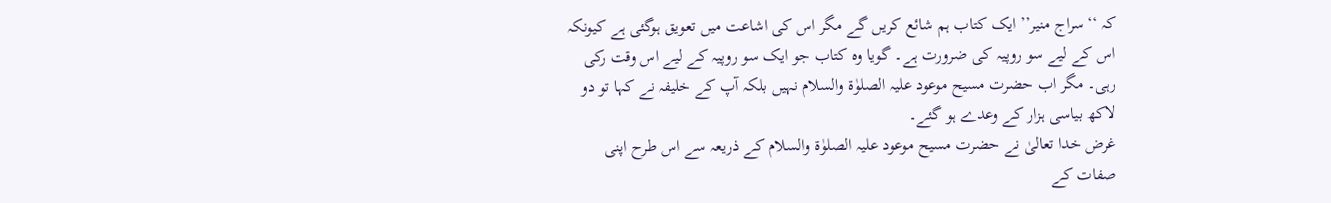کہ ‘‘سراج منیر’’ ایک کتاب ہم شائع کریں گے مگر اس کی اشاعت میں تعویق ہوگئی ہے کیونکہ اس کے لیے سو روپیہ کی ضرورت ہے۔ گویا وہ کتاب جو ایک سو روپیہ کے لیے اس وقت رکی رہی۔ مگر اب حضرت مسیح موعود علیہ الصلوٰۃ والسلام نہیں بلکہ آپ کے خلیفہ نے کہا تو دو لاکھ بیاسی ہزار کے وعدے ہو گئے۔
غرض خدا تعالیٰ نے حضرت مسیح موعود علیہ الصلوٰۃ والسلام کے ذریعہ سے اس طرح اپنی صفات کے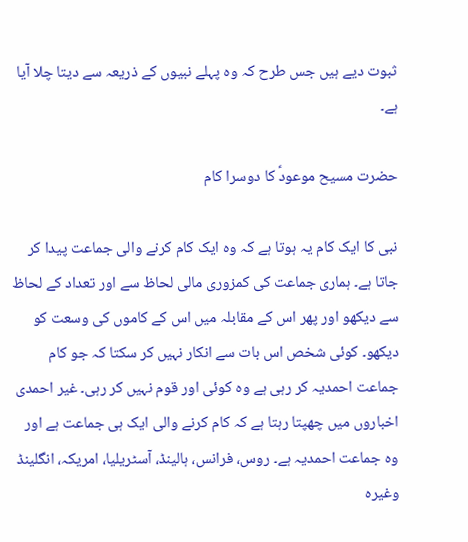ثبوت دیے ہیں جس طرح کہ وہ پہلے نبیوں کے ذریعہ سے دیتا چلا آیا ہے۔

حضرت مسیح موعودؑ کا دوسرا کام

نبی کا ایک کام یہ ہوتا ہے کہ وہ ایک کام کرنے والی جماعت پیدا کر جاتا ہے۔ ہماری جماعت کی کمزوری مالی لحاظ سے اور تعداد کے لحاظ سے دیکھو اور پھر اس کے مقابلہ میں اس کے کاموں کی وسعت کو دیکھو۔ کوئی شخص اس بات سے انکار نہیں کر سکتا کہ جو کام جماعت احمدیہ کر رہی ہے وہ کوئی اور قوم نہیں کر رہی۔ غیر احمدی اخباروں میں چھپتا رہتا ہے کہ کام کرنے والی ایک ہی جماعت ہے اور وہ جماعت احمدیہ ہے۔ روس، فرانس، ہالینڈ، آسٹریلیا، امریکہ، انگلینڈ وغیرہ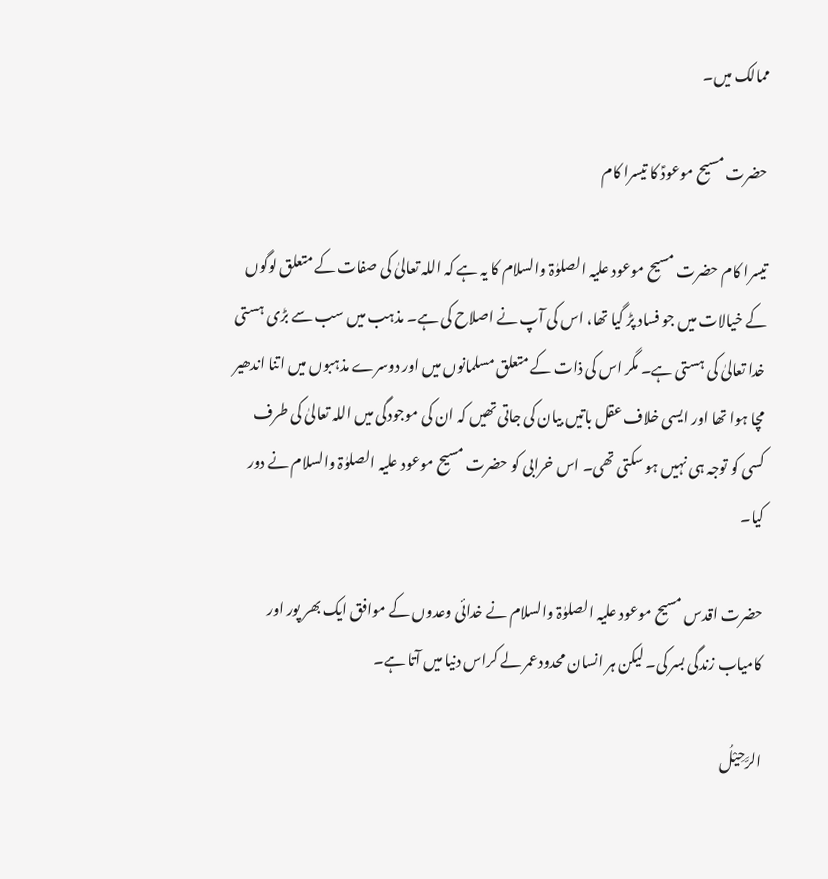ممالک میں۔

حضرت مسیح موعودؑ کا تیسرا کام

تیسرا کام حضرت مسیح موعود علیہ الصلوٰۃ والسلام کا یہ ہے کہ اللہ تعالیٰ کی صفات کے متعلق لوگوں کے خیالات میں جو فساد پڑ گیا تھا، اس کی آپ نے اصلاح کی ہے۔ مذہب میں سب سے بڑی ہستی خدا تعالیٰ کی ہستی ہے۔ مگر اس کی ذات کے متعلق مسلمانوں میں اور دوسرے مذہبوں میں اتنا اندھیر مچا ہوا تھا اور ایسی خلاف عقل باتیں بیان کی جاتی تھیں کہ ان کی موجودگی میں اللہ تعالیٰ کی طرف کسی کو توجہ ہی نہیں ہو سکتی تھی۔ اس خرابی کو حضرت مسیح موعود علیہ الصلوٰۃ والسلام نے دور کیا۔

حضرت اقدس مسیح موعود علیہ الصلوٰۃ والسلام نے خدائی وعدوں کے موافق ایک بھر پور اور کامیاب زندگی بسر کی۔ لیکن ہر انسان محدودعمر لے کراس دنیا میں آتا ہے۔

الرَّحِیْلُ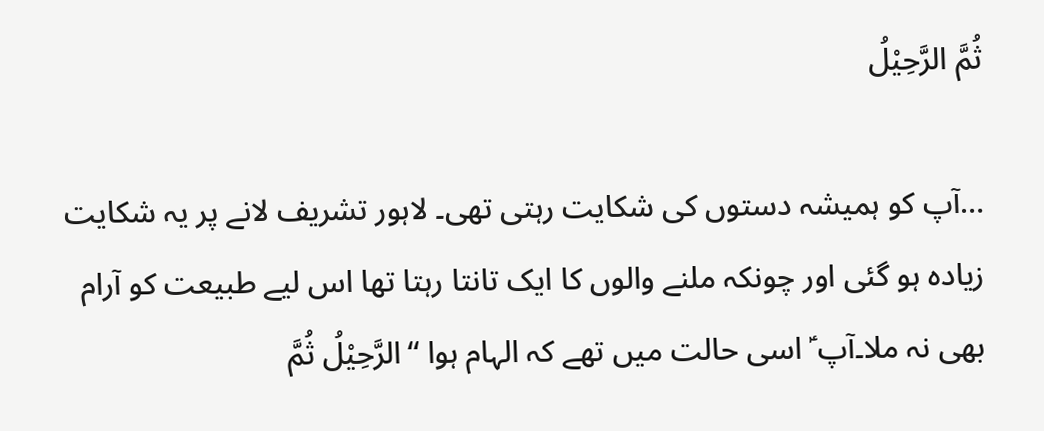ثُمَّ الرَّحِیْلُ

…آپ کو ہمیشہ دستوں کی شکایت رہتی تھی۔ لاہور تشریف لانے پر یہ شکایت زیادہ ہو گئی اور چونکہ ملنے والوں کا ایک تانتا رہتا تھا اس لیے طبیعت کو آرام بھی نہ ملا۔آپ ؑ اسی حالت میں تھے کہ الہام ہوا ‘‘الرَّحِیْلُ ثُمَّ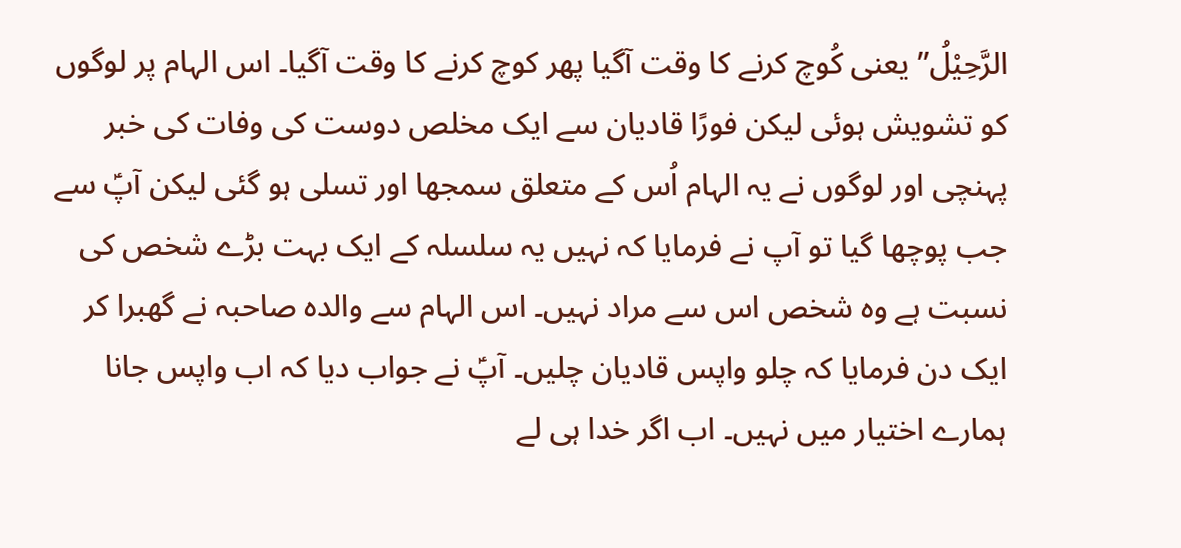الرَّحِیْلُ’’ یعنی کُوچ کرنے کا وقت آگیا پھر کوچ کرنے کا وقت آگیا۔ اس الہام پر لوگوں کو تشویش ہوئی لیکن فورًا قادیان سے ایک مخلص دوست کی وفات کی خبر پہنچی اور لوگوں نے یہ الہام اُس کے متعلق سمجھا اور تسلی ہو گئی لیکن آپؑ سے جب پوچھا گیا تو آپ نے فرمایا کہ نہیں یہ سلسلہ کے ایک بہت بڑے شخص کی نسبت ہے وہ شخص اس سے مراد نہیں۔ اس الہام سے والدہ صاحبہ نے گھبرا کر ایک دن فرمایا کہ چلو واپس قادیان چلیں۔ آپؑ نے جواب دیا کہ اب واپس جانا ہمارے اختیار میں نہیں۔ اب اگر خدا ہی لے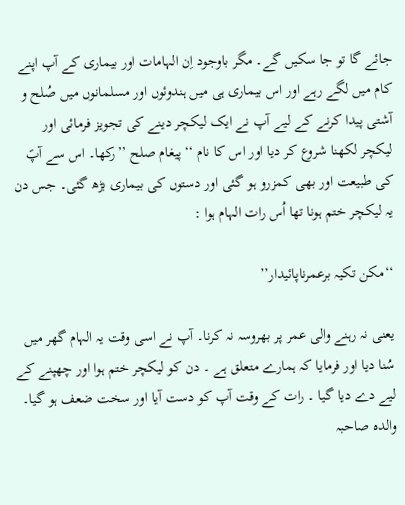جائے گا تو جا سکیں گے۔ مگر باوجود اِن الہامات اور بیماری کے آپ اپنے کام میں لگے رہے اور اس بیماری ہی میں ہندوئوں اور مسلمانوں میں صُلح و آشتی پیدا کرنے کے لیے آپ نے ایک لیکچر دینے کی تجویز فرمائی اور لیکچر لکھنا شروع کر دیا اور اس کا نام ‘‘پیغام صلح ’’رکھا۔ اس سے آپؑ کی طبیعت اور بھی کمزرو ہو گئی اور دستوں کی بیماری بڑھ گئی۔ جس دن یہ لیکچر ختم ہونا تھا اُس رات الہام ہوا :

‘‘مکن تکیہ برعمرناپائیدار’’

یعنی نہ رہنے والی عمر پر بھروسہ نہ کرنا۔ آپ نے اسی وقت یہ الہام گھر میں سُنا دیا اور فرمایا کہ ہمارے متعلق ہے ۔ دن کو لیکچر ختم ہوا اور چھپنے کے لیے دے دیا گیا ۔ رات کے وقت آپ کو دست آیا اور سخت ضعف ہو گیا۔ والدہ صاحبہ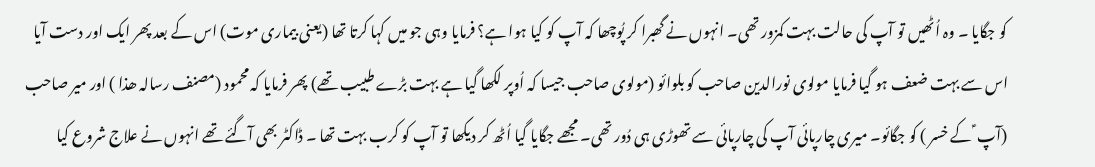کو جگایا ۔ وہ اُٹھیں تو آپ کی حالت بہت کمزور تھی۔ انہوں نے گھبرا کر پُوچھا کہ آپ کو کیا ہوا ہے؟ فرمایا وہی جو میں کہا کرتا تھا (یعنی بیماری موت) اس کے بعد پھر ایک اور دست آیا اس سے بہت ضعف ہو گیا فرمایا مولوی نورالدین صاحب کو بلوائو (مولوی صاحب جیسا کہ اُوپر لکھا گیا ہے بہت بڑے طبیب تھے) پھر فرمایا کہ محمود (مصنف رسالہ ھذا ) اور میر صاحب (آپ ؑ کے خسر ) کو جگائو۔ میری چارپائی آپ کی چارپائی سے تھوڑی ہی دُور تھی۔ مجھے جگایا گیا اُٹھ کر دیکھا تو آپ کو کرب بہت تھا ۔ ڈاکٹر بھی آگئے تھے انہوں نے علاج شروع کیا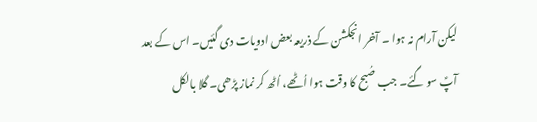لیکن آرام نہ ہوا ۔ آخر انجکشن کے ذریعہ بعض ادویات دی گئیں۔ اس کے بعد آپؑ سو گئے۔ جب صُبح کا وقت ہوا اُٹھے، اُٹھ کر نماز پڑھی۔ گلا بالکل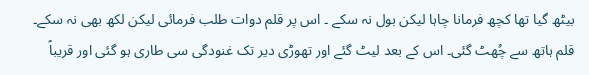بیٹھ گیا تھا کچھ فرمانا چاہا لیکن بول نہ سکے ۔ اس پر قلم دوات طلب فرمائی لیکن لکھ بھی نہ سکے۔ قلم ہاتھ سے چُھٹ گئی۔ اس کے بعد لیٹ گئے اور تھوڑی دیر تک غنودگی سی طاری ہو گئی اور قریباً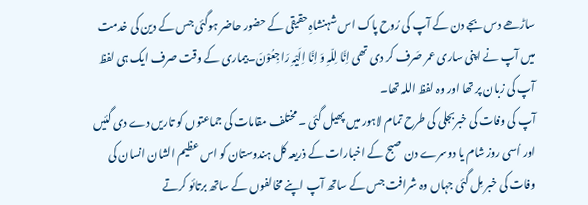ساڑھے دس بجے دن کے آپ کی رُوح پاک اس شہنشاہِ حقیقی کے حضور حاضر ہوگئی جس کے دین کی خدمت میں آپ نے اپنی ساری عمر صَرف کر دی تھی اِنَّا لِلّہِ وَ اِنَّا اِلَیْہِ رَاجِعُوْنَ۔بیماری کے وقت صرف ایک ہی لفظ آپ کی زبان پر تھا اور وہ لفظ اللہ تھا۔
آپ کی وفات کی خبربجلی کی طرح تمام لاہور میں پھیل گئی ۔ مختلف مقامات کی جماعتوں کو تاریں دے دی گئیں اور اُسی روز شام یا دوسرے دن صبح کے اخبارات کے ذریعہ کل ہندوستان کو اس عظیم الشان انسان کی وفات کی خبر مِل گئی جہاں وہ شرافت جس کے ساتھ آپ اپنے مخالفوں کے ساتھ برتائو کرتے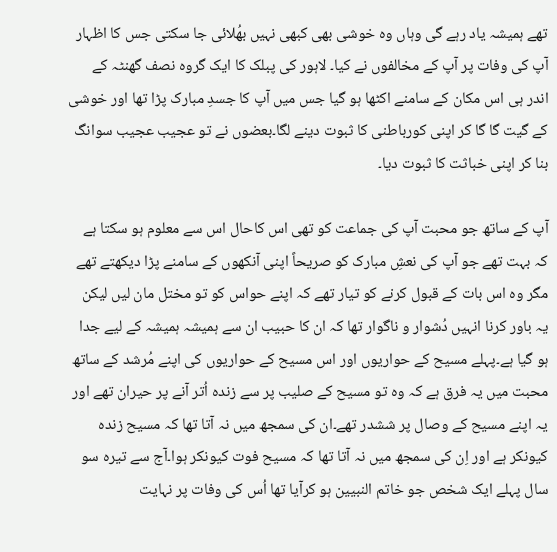تھے ہمیشہ یاد رہے گی وہاں وہ خوشی بھی کبھی نہیں بھُلائی جا سکتی جس کا اظہار آپ کی وفات پر آپ کے مخالفوں نے کیا۔ لاہور کی پبلک کا ایک گروہ نصف گھنٹہ کے اندر ہی اس مکان کے سامنے اکٹھا ہو گیا جس میں آپ کا جسدِ مبارک پڑا تھا اور خوشی کے گیت گا گا کر اپنی کورباطنی کا ثبوت دینے لگا۔بعضوں نے تو عجیب عجیب سوانگ بنا کر اپنی خباثت کا ثبوت دیا۔

آپ کے ساتھ جو محبت آپ کی جماعت کو تھی اس کاحال اس سے معلوم ہو سکتا ہے کہ بہت تھے جو آپ کی نعشِ مبارک کو صریحاً اپنی آنکھوں کے سامنے پڑا دیکھتے تھے مگر وہ اس بات کے قبول کرنے کو تیار تھے کہ اپنے حواس کو تو مختل مان لیں لیکن یہ باور کرنا انہیں دُشوار و ناگوار تھا کہ ان کا حبیب ان سے ہمیشہ ہمیشہ کے لیے جدا ہو گیا ہے۔پہلے مسیح کے حواریوں اور اس مسیح کے حواریوں کی اپنے مُرشد کے ساتھ محبت میں یہ فرق ہے کہ وہ تو مسیح کے صلیب پر سے زندہ اُتر آنے پر حیران تھے اور یہ اپنے مسیح کے وصال پر ششدر تھے۔ان کی سمجھ میں نہ آتا تھا کہ مسیح زندہ کیونکر ہے اور اِن کی سمجھ میں نہ آتا تھا کہ مسیح فوت کیونکر ہوا۔آج سے تیرہ سو سال پہلے ایک شخص جو خاتم النبیین ہو کرآیا تھا اُس کی وفات پر نہایت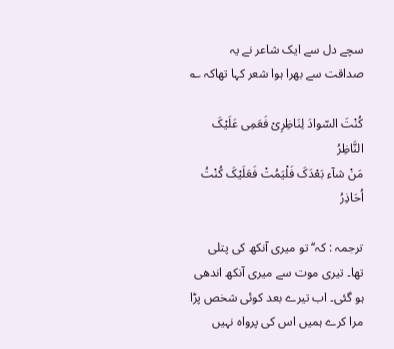سچے دل سے ایک شاعر نے یہ صداقت سے بھرا ہوا شعر کہا تھاکہ ؎

کُنْتَ السّوادَ لِنَاظِرِیْ فَعَمِی عَلَیْکَ النَّاظِرُ
مَنْ شآء بَعْدَکَ فَلْیَمُتْ فَعَلَیْکَ کُنْتُ اُحَاذِرُ

ترجمہ : کہ‘‘ تو میری آنکھ کی پتلی تھا۔ تیری موت سے میری آنکھ اندھی ہو گئی۔ اب تیرے بعد کوئی شخص پڑا مرا کرے ہمیں اس کی پرواہ نہیں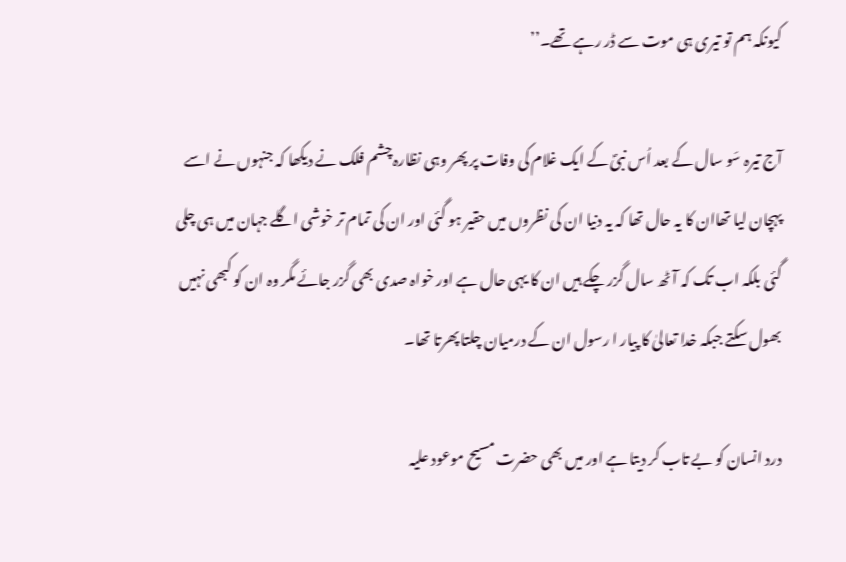کیونکہ ہم تو تیری ہی موت سے ڈر رہے تھے۔’’

آج تیرہ سَو سال کے بعد اُس نبیؐ کے ایک غلام کی وفات پر پھر وہی نظارہ چشم فلک نے دیکھا کہ جنہوں نے اسے پہچان لیا تھاان کا یہ حال تھا کہ یہ دنیا ان کی نظروں میں حقیر ہو گئی اور ان کی تمام تر خوشی اگلے جہان میں ہی چلی گئی بلکہ اب تک کہ آٹھ سال گزر چکے ہیں ان کا یہی حال ہے اور خواہ صدی بھی گزر جائے مگر وہ ان کو کبھی نہیں بھول سکتے جبکہ خدا تعالیٰ کا پیار ا رسول ان کے درمیان چلتا پھرتا تھا۔

درد انسان کو بے تاب کر دیتا ہے اور میں بھی حضرت مسیح موعود علیہ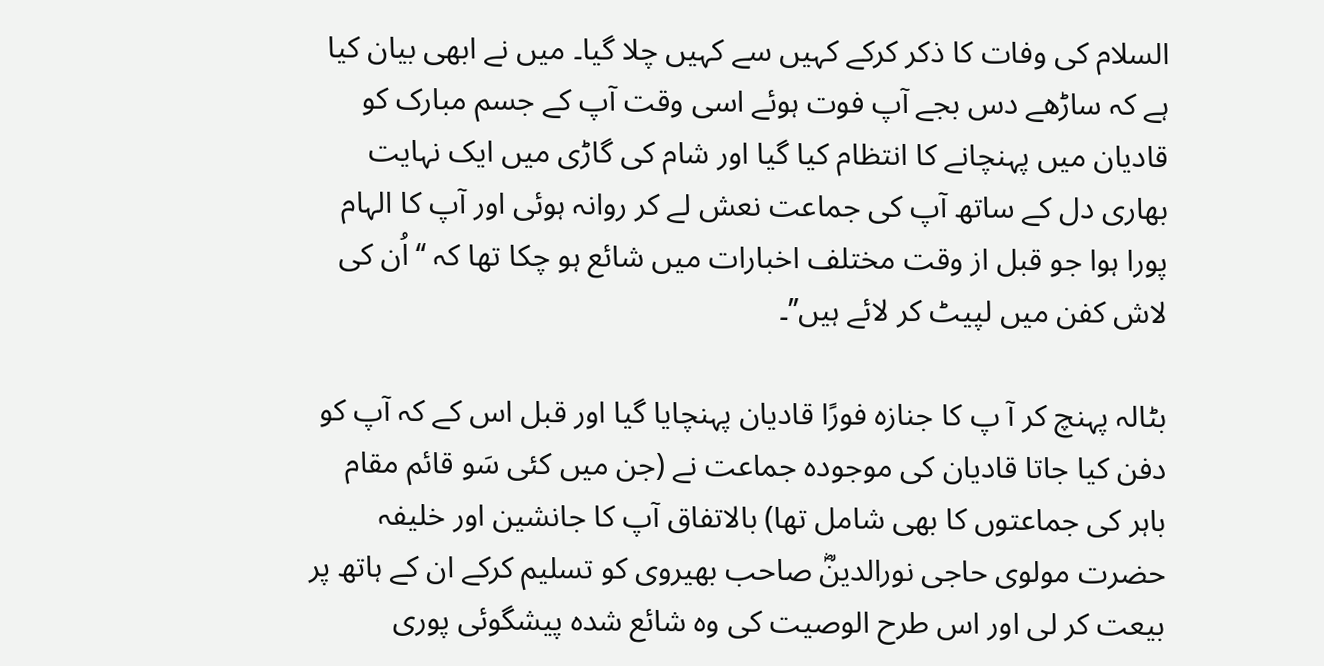السلام کی وفات کا ذکر کرکے کہیں سے کہیں چلا گیا۔ میں نے ابھی بیان کیا ہے کہ ساڑھے دس بجے آپ فوت ہوئے اسی وقت آپ کے جسم مبارک کو قادیان میں پہنچانے کا انتظام کیا گیا اور شام کی گاڑی میں ایک نہایت بھاری دل کے ساتھ آپ کی جماعت نعش لے کر روانہ ہوئی اور آپ کا الہام پورا ہوا جو قبل از وقت مختلف اخبارات میں شائع ہو چکا تھا کہ ‘‘اُن کی لاش کفن میں لپیٹ کر لائے ہیں’’۔

بٹالہ پہنچ کر آ پ کا جنازہ فورًا قادیان پہنچایا گیا اور قبل اس کے کہ آپ کو دفن کیا جاتا قادیان کی موجودہ جماعت نے (جن میں کئی سَو قائم مقام باہر کی جماعتوں کا بھی شامل تھا) بالاتفاق آپ کا جانشین اور خلیفہ حضرت مولوی حاجی نورالدینؓ صاحب بھیروی کو تسلیم کرکے ان کے ہاتھ پر بیعت کر لی اور اس طرح الوصیت کی وہ شائع شدہ پیشگوئی پوری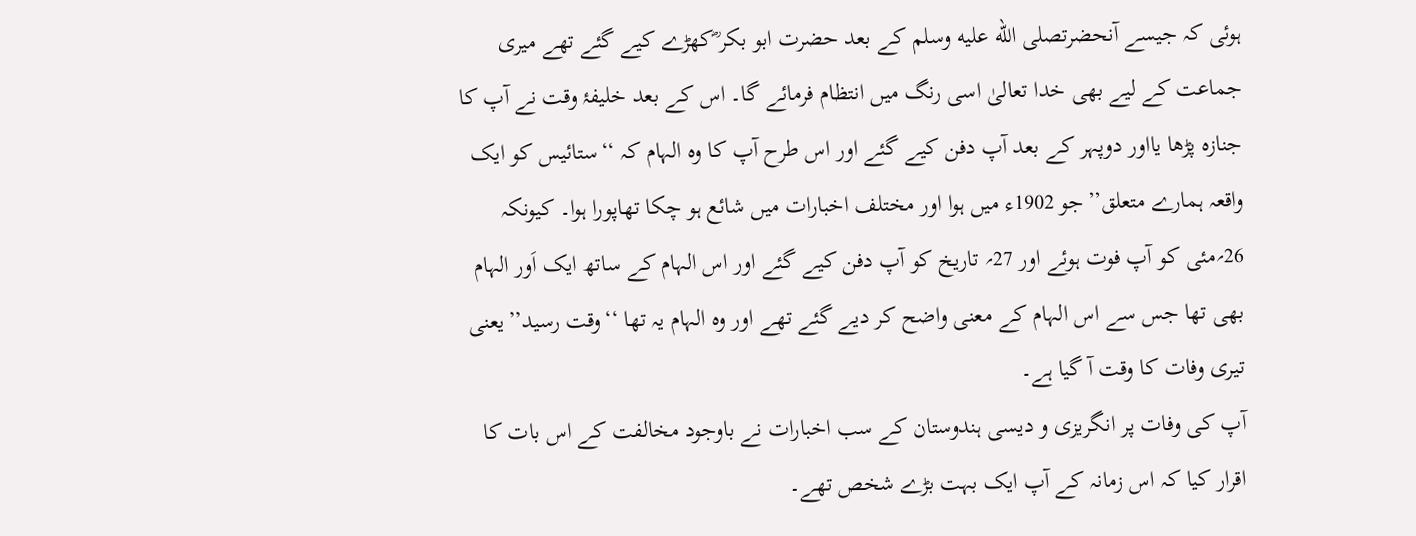ہوئی کہ جیسے آنحضرتصلى الله عليه وسلم کے بعد حضرت ابو بکر ؓکھڑے کیے گئے تھے میری جماعت کے لیے بھی خدا تعالیٰ اسی رنگ میں انتظام فرمائے گا۔ اس کے بعد خلیفۂ وقت نے آپ کا جنازہ پڑھا یااور دوپہر کے بعد آپ دفن کیے گئے اور اس طرح آپ کا وہ الہام کہ ‘‘ستائیس کو ایک واقعہ ہمارے متعلق’’جو 1902ء میں ہوا اور مختلف اخبارات میں شائع ہو چکا تھاپورا ہوا۔ کیونکہ 26؍مئی کو آپ فوت ہوئے اور 27؍ تاریخ کو آپ دفن کیے گئے اور اس الہام کے ساتھ ایک اَور الہام بھی تھا جس سے اس الہام کے معنی واضح کر دیے گئے تھے اور وہ الہام یہ تھا ‘‘وقت رسید’’یعنی تیری وفات کا وقت آ گیا ہے۔
آپ کی وفات پر انگریزی و دیسی ہندوستان کے سب اخبارات نے باوجود مخالفت کے اس بات کا اقرار کیا کہ اس زمانہ کے آپ ایک بہت بڑے شخص تھے۔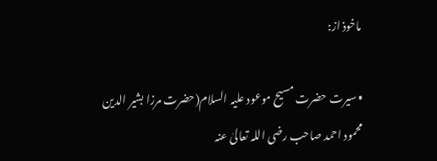ماخوذ از:

• سیرت حضرت مسیح موعود علیہ السلام(حضرت مرزا بشیر الدین محمود احمد صاحب رضی اللہ تعالیٰ عنہ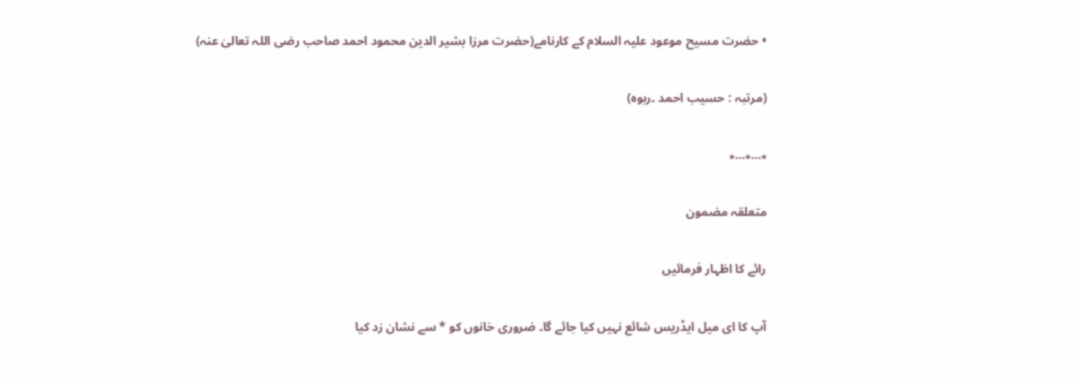• حضرت مسیح موعود علیہ السلام کے کارنامے(حضرت مرزا بشیر الدین محمود احمد صاحب رضی اللہ تعالیٰ عنہ)

(مرتبہ : حسیب احمد ۔ربوہ)

٭…٭…٭

متعلقہ مضمون

رائے کا اظہار فرمائیں

آپ کا ای میل ایڈریس شائع نہیں کیا جائے گا۔ ضروری خانوں کو * سے نشان زد کیا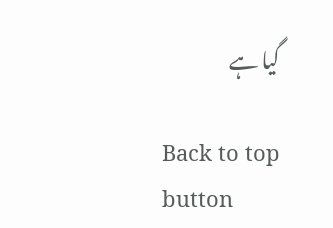گیا ہے

Back to top button